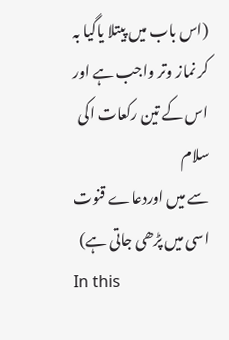(اس باب میں پیتلا یاگیا بہ کر نماز وتر واجب ہے اور اس کے تین رکعات اکی سلام
سے میں اوردعاے قنوت اسی میں پڑھی جاتی ہے)
In this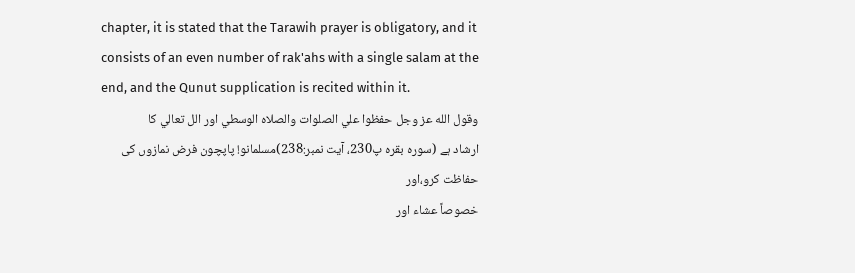chapter, it is stated that the Tarawih prayer is obligatory, and it consists of an even number of rak'ahs with a single salam at the end, and the Qunut supplication is recited within it.
وقول الله عز وجل حفظوا علي الصلوات والصلاه الوسطي اور الل تعالي كا
ارشاد ہے (سورہ بقرہ پ230، آیت نمبر:238)مسلمانو! پاپچون فرض نمازوں کی حفاظت کرو،اور
خصوصاً عشاء اور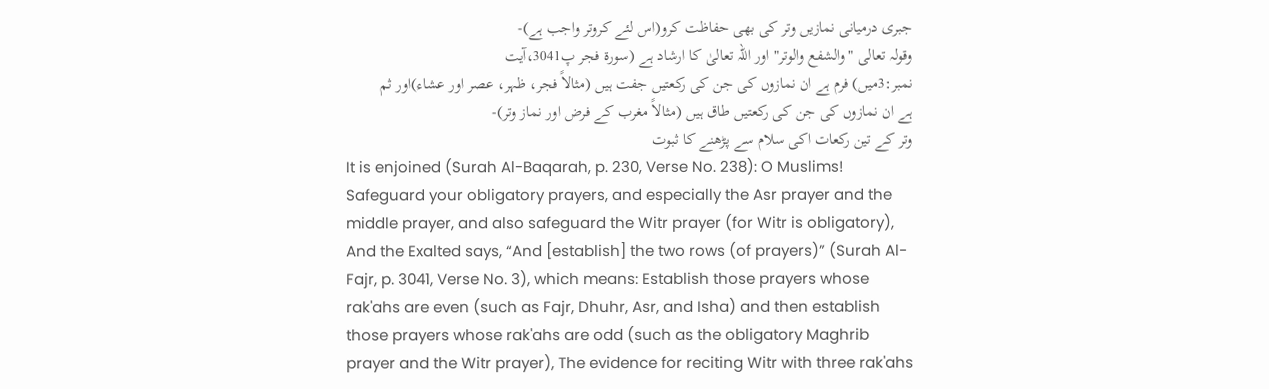جبری درمیانی نمازیں وتر کی بھی حفاظت کرو(اس لئے کروتر واجب ہے)-
وقولہ تعالی "والشفع والوتر" اور اللہ تعالیٰ کا ارشاد ہے (سورۃ فجر پ3041،آیت
نمبر:3میں) فرم ہے ان نمازوں کی جن کی رکعتیں جفت ہیں (مثالاً فجر، ظہر، عصر اور عشاء)اور ثم
ہے ان نمازوں کی جن کی رکعتیں طاق ہیں (مثالاً مغرب کے فرض اور نماز وتر)-
وتر کے تین رکعات اکی سلام سے پڑھنے کا ثبوت
It is enjoined (Surah Al-Baqarah, p. 230, Verse No. 238): O Muslims! Safeguard your obligatory prayers, and especially the Asr prayer and the middle prayer, and also safeguard the Witr prayer (for Witr is obligatory), And the Exalted says, “And [establish] the two rows (of prayers)” (Surah Al-Fajr, p. 3041, Verse No. 3), which means: Establish those prayers whose rak'ahs are even (such as Fajr, Dhuhr, Asr, and Isha) and then establish those prayers whose rak'ahs are odd (such as the obligatory Maghrib prayer and the Witr prayer), The evidence for reciting Witr with three rak'ahs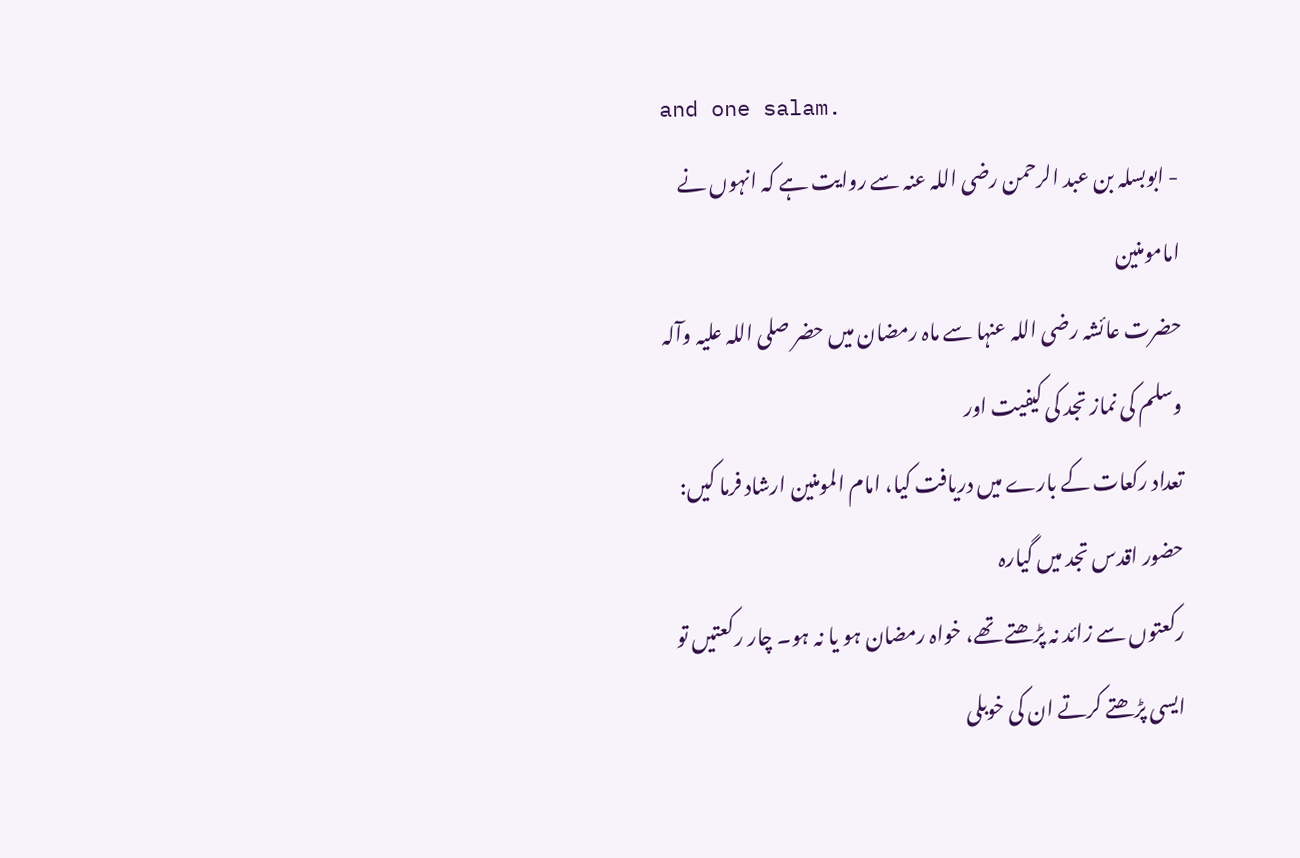and one salam.
- ابوبسلہ بن عبد الرحمن رضی اللہ عنہ سے روایت ہے کہ انہوں نے امامومنین
حضرت عائشہ رضی اللہ عنہا سے ماہ رمضان میں حضر صلی اللہ علیہ وآلہ وسلم کی نماز تجد کی کیفیت اور
تعداد رکعات کے بارے میں دریافت کیا، امام المومنین ارشاد فرما کیں: حضور اقدس تجد میں گیارہ
رکعتوں سے زائد نہ پڑھتے تھے، خواہ رمضان ہو یا نہ ہو۔ چار رکعتیں تو ایسی پڑھتے کرتے ان کی خوبلی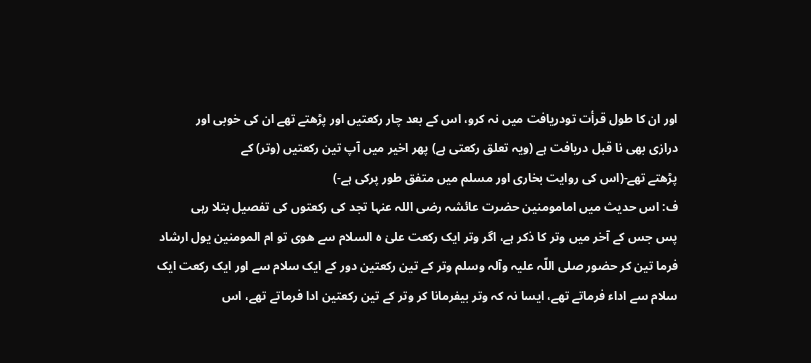اور ان کا طول قرأت تودریافت میں نہ کرو، اس کے بعد چار رکعتیں اور پڑھتے تھے ان کی خوبی اور
درازی بھی نا قبل دریافت ہے (ویہ تعلق رکعتی ہے) پھر اخیر میں آپ تین رکعتیں (وتر) کے
پڑھتے تھے-(اس کی روایت بخاری اور مسلم میں متفق طور پرکی ہے-)
ف: اس حدیث میں امامومنین حضرت عائشہ رضی اللہ عنہا تجد کی رکعتوں کی تفصیل بتلا رہی
پس جس کے آخر میں وتر کا ذکر ہے، اگر وتر ایک رکعت علیٰ ہ السلام سے هوی تو ام المومنین یول ارشاد
فرما تین کر حضور صلی اللّہ علیہ وآلہ وسلم وتر کے تین رکعتین دور کے ایک سلام سے اور ایک رکعت ایک
سلام سے اداء فرماتے تھے، ایسا نہ کہ وتر بیفرمانا کر وتر کے تین رکعتین ادا فرماتے تھے، اس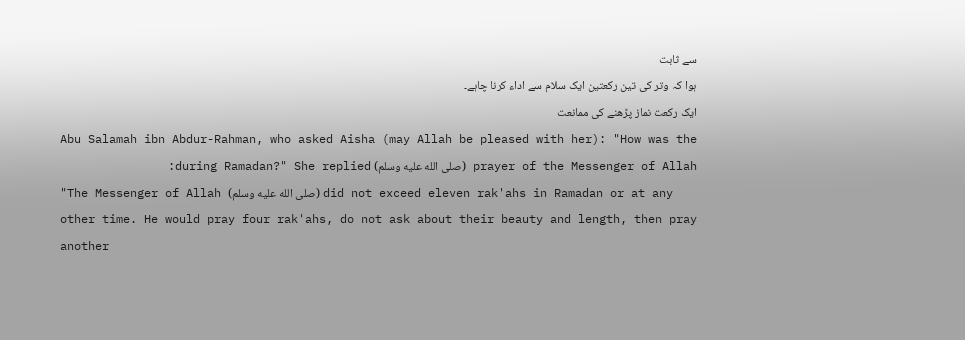سے ثابت
ہوا کہ وتر کی تین رکعتین ایک سلام سے اداء کرنا چاہے۔
ایک رکعت نماز پڑھنے کی ممانعت
Abu Salamah ibn Abdur-Rahman, who asked Aisha (may Allah be pleased with her): "How was the prayer of the Messenger of Allah (صلى الله عليه وسلم) during Ramadan?" She replied:
"The Messenger of Allah (صلى الله عليه وسلم) did not exceed eleven rak'ahs in Ramadan or at any other time. He would pray four rak'ahs, do not ask about their beauty and length, then pray another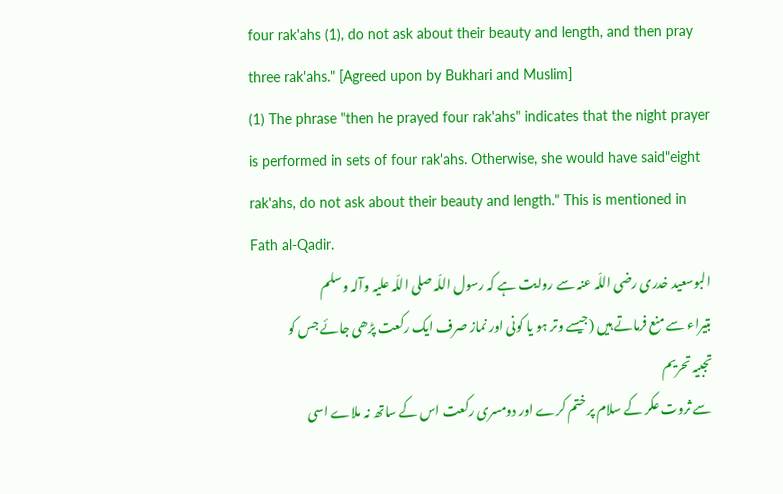four rak'ahs (1), do not ask about their beauty and length, and then pray three rak'ahs." [Agreed upon by Bukhari and Muslim]
(1) The phrase "then he prayed four rak'ahs" indicates that the night prayer is performed in sets of four rak'ahs. Otherwise, she would have said"eight rak'ahs, do not ask about their beauty and length." This is mentioned in Fath al-Qadir.
البوسعید خدری رضی اللّہ عنہ سے روایت ہے کہ رسول اللّہ صلی اللّہ علیہ وآلہ وسلم
بتیراء سے منع فرماتے ہیں (جیسے وتر ہو یا کونی اور نماز صرف ایک رکعت پڑھی جائے جس کو تجبیہ تحریم
سے ثروت عکر کے سلام پر ختم کرے اور دومسری رکعت اس کے ساتھ نہ ملاے اسی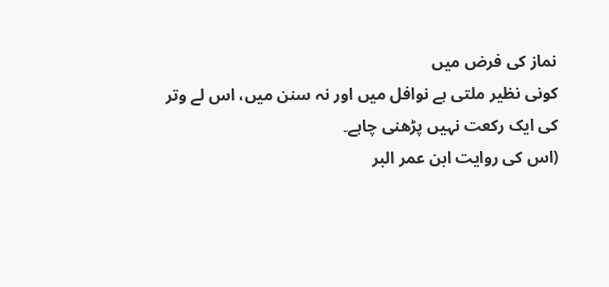نماز کی فرض میں
کونی نظیر ملتی ہے نوافل میں اور نہ سنن میں، اس لے وتر کی ایک رکعت نہیں پڑھنی چاہے۔
(اس کی روايت ابن عمر البر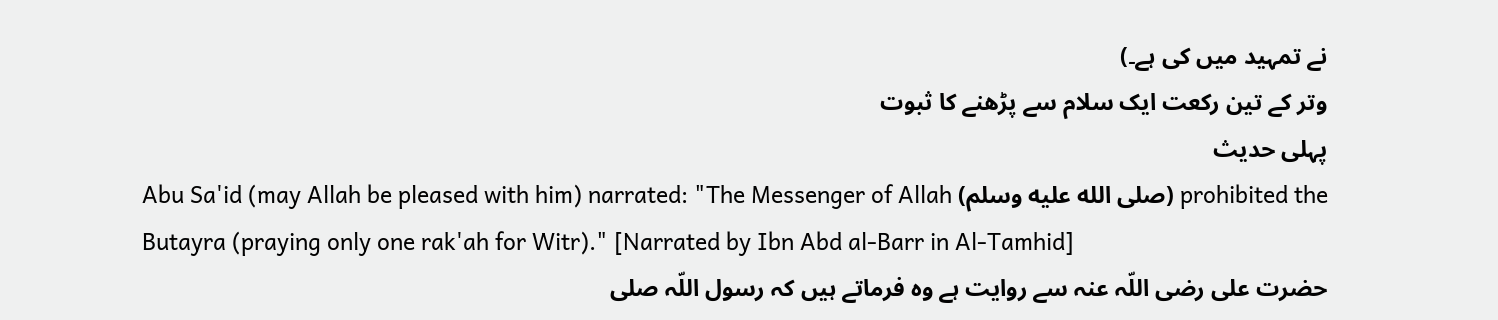نے تمہید میں کی ہے۔)
وتر کے تین رکعت ایک سلام سے پڑھنے کا ثبوت
پہلی حدیث
Abu Sa'id (may Allah be pleased with him) narrated: "The Messenger of Allah (صلى الله عليه وسلم) prohibited the Butayra (praying only one rak'ah for Witr)." [Narrated by Ibn Abd al-Barr in Al-Tamhid]
حضرت علی رضی اللّہ عنہ سے روایت ہے وہ فرماتے ہیں کہ رسول اللّہ صلی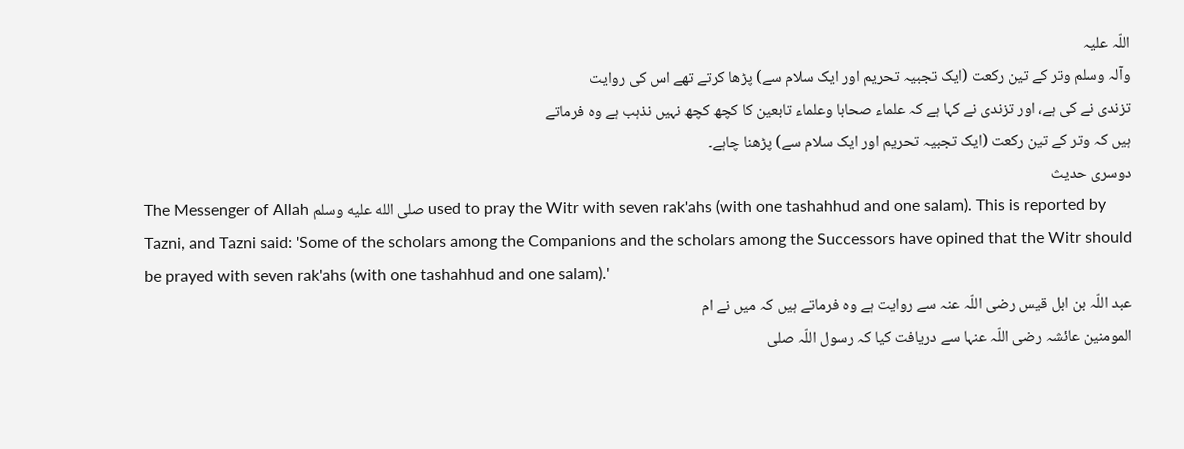اللّہ علیہ
وآلہ وسلم وتر کے تین رکعت (ایک تجبیہ تحریم اور ایک سلام سے) پڑھا کرتے تھے اس کی روایت
تزندی نے کی ہے، اور تزندی نے کہا ہے کہ علماء صحابا وعلماء تابعین کا کچھ کچھ نہیں نذہب ہے وہ فرماتے
ہیں کہ وتر کے تین رکعت (ایک تجبیہ تحریم اور ایک سلام سے) پڑھنا چاہے۔
دوسری حدیث
The Messenger of Allah صلى الله عليه وسلم used to pray the Witr with seven rak'ahs (with one tashahhud and one salam). This is reported by Tazni, and Tazni said: 'Some of the scholars among the Companions and the scholars among the Successors have opined that the Witr should be prayed with seven rak'ahs (with one tashahhud and one salam).'
عبد اللّہ بن ابل قیس رضی اللّہ عنہ سے روایت ہے وہ فرماتے ہیں کہ میں نے ام
المومنین عائشہ رضی اللّہ عنہا سے دریافت کیا کہ رسول اللّہ صلی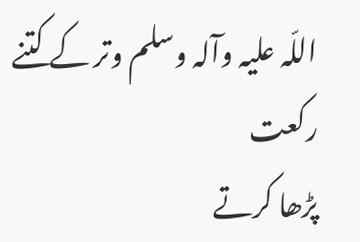اللّہ علیہ وآلہ وسلم وتر کے کتنے رکعت
پڑھا کرتے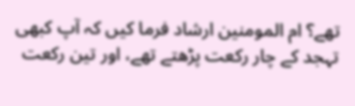تھے؟ ام المومنین ارشاد فرما کیں کہ آپ کبھی تہجد کے چار رکعت پڑھتے تھے، اور تین رکعت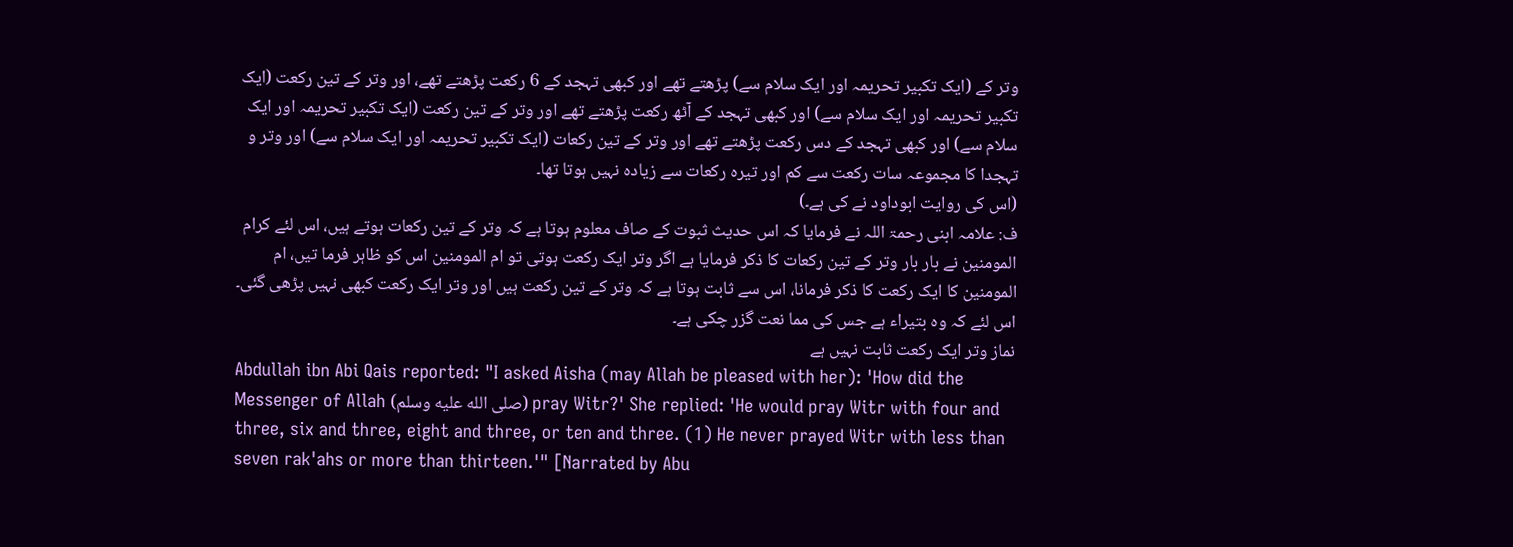وتر کے (ایک تکبیر تحریمہ اور ایک سلام سے) پڑھتے تھے اور کبھی تہجد کے 6 رکعت پڑھتے تھے، اور وتر کے تین رکعت (ایک تکبیر تحریمہ اور ایک سلام سے) اور کبھی تہجد کے آٹھ رکعت پڑھتے تھے اور وتر کے تین رکعت (ایک تکبیر تحریمہ اور ایک سلام سے) اور کبھی تہجد کے دس رکعت پڑھتے تھے اور وتر کے تین رکعات (ایک تکبیر تحریمہ اور ایک سلام سے) اور وتر و تہجدا کا مجموعہ سات رکعت سے کم اور تیرہ رکعات سے زیادہ نہیں ہوتا تھا۔
(اس کی روایت ابوداود نے کی ہے۔)
ف: علامہ ابنی رحمۃ اللہ نے فرمایا کہ اس حدیث ثبوت کے صاف معلوم ہوتا ہے کہ وتر کے تین رکعات ہوتے ہیں، اس لئے کرام المومنین نے بار بار وتر کے تین رکعات کا ذکر فرمایا ہے اگر وتر ایک رکعت ہوتی تو ام المومنین اس کو ظاہر فرما تیں، ام المومنین کا ایک رکعت کا ذکر فرمانا، اس سے ثابت ہوتا ہے کہ وتر کے تین رکعت ہیں اور وتر ایک رکعت کبھی نہیں پڑھی گئی۔ اس لئے کہ وہ بتیراء ہے جس کی مما نعت گزر چکی ہے۔
نماز وتر ایک رکعت ثابت نہیں ہے
Abdullah ibn Abi Qais reported: "I asked Aisha (may Allah be pleased with her): 'How did the Messenger of Allah (صلى الله عليه وسلم) pray Witr?' She replied: 'He would pray Witr with four and three, six and three, eight and three, or ten and three. (1) He never prayed Witr with less than seven rak'ahs or more than thirteen.'" [Narrated by Abu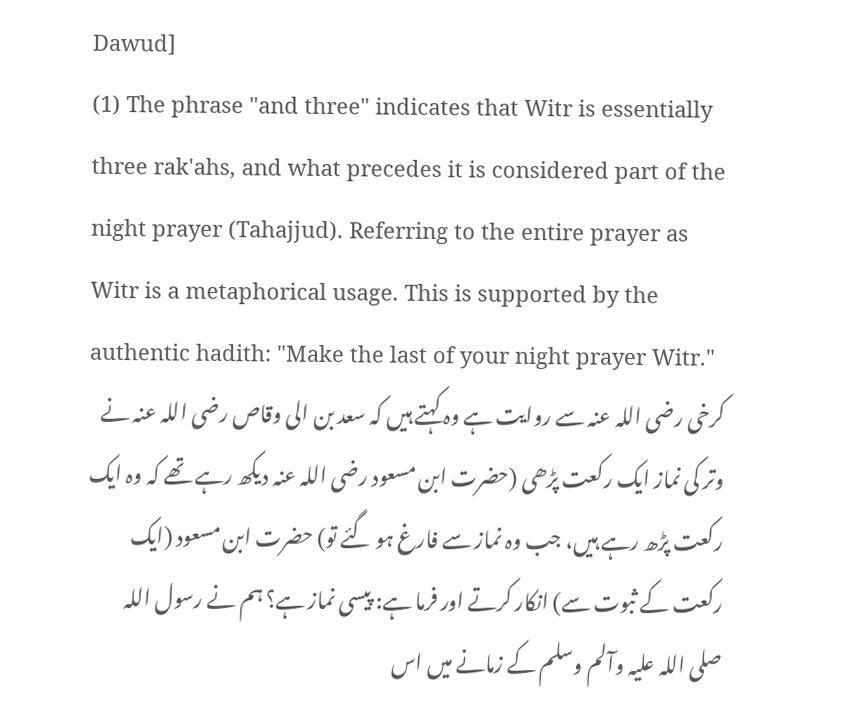Dawud]
(1) The phrase "and three" indicates that Witr is essentially three rak'ahs, and what precedes it is considered part of the night prayer (Tahajjud). Referring to the entire prayer as Witr is a metaphorical usage. This is supported by the authentic hadith: "Make the last of your night prayer Witr."
کرخی رضی اللہ عنہ سے روایت ہے وہ کہتے ہیں کہ سعد بن الی وقاص رضی اللہ عنہ نے وتر کی نماز ایک رکعت پڑھی (حضرت ابن مسعود رضی اللہ عنہ دیکھ رہے تھے کہ وہ ایک رکعت پڑھ رہے ہیں، جب وہ نماز سے فارغ ہو گئے تو) حضرت ابن مسعود (ایک رکعت کے ثبوت سے) انکار کرتے اور فرما ہے: پیسی نماز ہے؟ ہم نے رسول اللہ صلی اللہ علیہ وآلم وسلم کے زمانے میں اس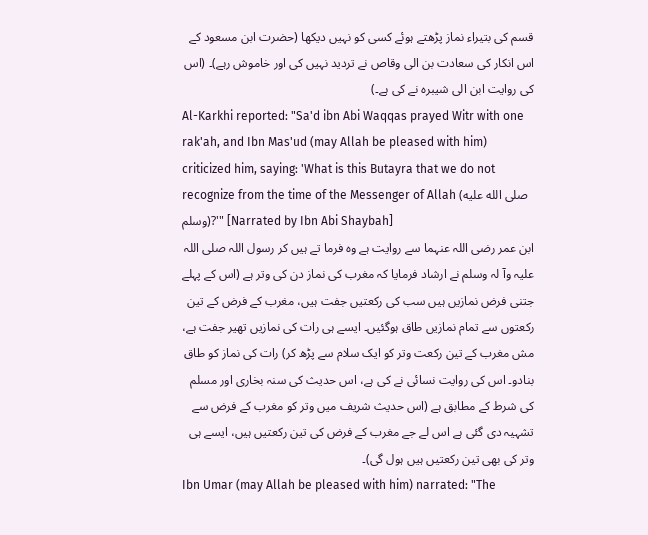قسم کی بتیراء نماز پڑھتے ہوئے کسی کو نہیں دیکھا (حضرت ابن مسعود کے اس انکار کی سعادت بن الی وقاص نے تردید نہیں کی اور خاموش رہے)۔ (اس کی روایت ابن الی شیبرہ نے کی ہے۔)
Al-Karkhi reported: "Sa'd ibn Abi Waqqas prayed Witr with one rak'ah, and Ibn Mas'ud (may Allah be pleased with him) criticized him, saying: 'What is this Butayra that we do not recognize from the time of the Messenger of Allah (صلى الله عليه وسلم)?'" [Narrated by Ibn Abi Shaybah]
ابن عمر رضی اللہ عنہما سے روایت ہے وہ فرما تے ہیں کر رسول اللہ صلی اللہ علیہ وآ لہ وسلم نے ارشاد فرمایا کہ مغرب کی نماز دن کی وتر ہے (اس کے پہلے جتنی فرض نمازیں ہیں سب کی رکعتیں جفت ہیں، مغرب کے فرض کے تین رکعتوں سے تمام نمازیں طاق ہوگئیں۔ ایسے ہی رات کی نمازیں تھیر جفت ہے، مش مغرب کے تین رکعت وتر کو ایک سلام سے پڑھ کر) رات کی نماز کو طاق بنادو۔ اس کی روایت نسائی نے کی ہے، اس حدیث کی سنہ بخاری اور مسلم کی شرط کے مطابق ہے (اس حدیث شریف میں وتر کو مغرب کے فرض سے تشہیہ دی گئی ہے اس لے جے مغرب کے فرض کی تین رکعتیں ہیں، ایسے ہی وتر کی بھی تین رکعتیں ہیں ہول گی)۔
Ibn Umar (may Allah be pleased with him) narrated: "The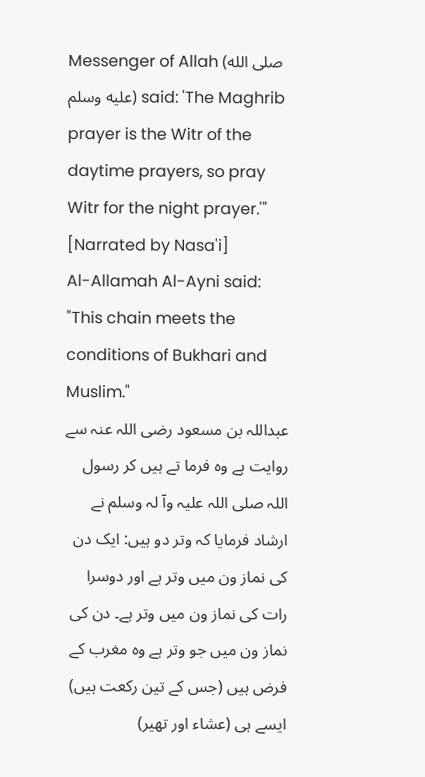Messenger of Allah (صلى الله عليه وسلم) said: 'The Maghrib prayer is the Witr of the daytime prayers, so pray Witr for the night prayer.'" [Narrated by Nasa'i]
Al-Allamah Al-Ayni said: "This chain meets the conditions of Bukhari and Muslim."
عبداللہ بن مسعود رضی اللہ عنہ سے روایت ہے وہ فرما تے ہیں کر رسول اللہ صلی اللہ علیہ وآ لہ وسلم نے ارشاد فرمایا کہ وتر دو ہیں: ایک دن کی نماز ون میں وتر ہے اور دوسرا رات کی نماز ون میں وتر ہے۔ دن کی نماز ون میں جو وتر ہے وہ مغرب کے فرض ہیں (جس کے تین رکعت ہیں) ایسے ہی (عشاء اور تھیر)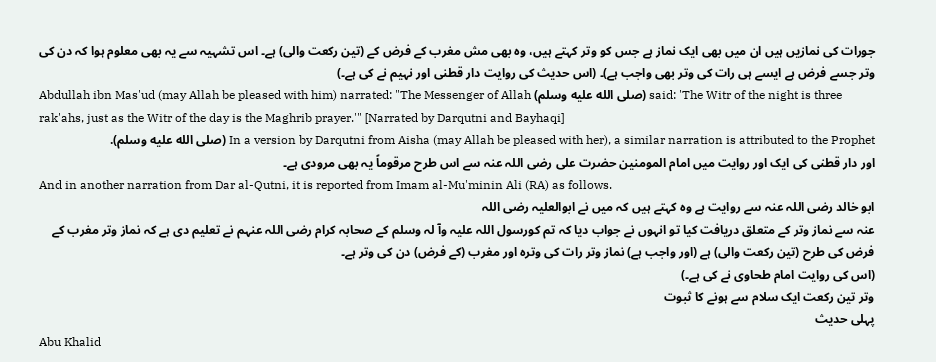جورات کی نمازیں ہیں ان میں بھی ایک نماز ہے جس کو وتر کہتے ہیں، وہ بھی مش مغرب کے فرض کے (تین رکعت والی) ہے۔ اس تشہیہ سے یہ بھی معلوم ہوا کہ دن کی وتر جسے فرض ہے ایسے ہی رات کی وتر بھی واجب ہے)۔ (اس حدیث کی روایت دار قطنی اور نہیم نے کی ہے۔)
Abdullah ibn Mas'ud (may Allah be pleased with him) narrated: "The Messenger of Allah (صلى الله عليه وسلم) said: 'The Witr of the night is three rak'ahs, just as the Witr of the day is the Maghrib prayer.'" [Narrated by Darqutni and Bayhaqi]
In a version by Darqutni from Aisha (may Allah be pleased with her), a similar narration is attributed to the Prophet (صلى الله عليه وسلم).
اور دار قطنی کی ایک اور روایت میں امام المومنین حضرت علی رضی اللہ عنہ سے اس طرح مرقوماً یہ بھی مرودی ہے۔
And in another narration from Dar al-Qutni, it is reported from Imam al-Mu'minin Ali (RA) as follows.
ابو خالد رضی اللہ عنہ سے روایت ہے وہ کہتے ہیں کہ میں نے ابوالعلیہ رضی اللہ
عنہ سے نماز وتر کے متعلق دریافت کیا تو انہوں نے جواب دیا کہ تم کورسول اللہ علیہ وآ لہ وسلم کے صحابہ کرام رضی اللہ عنہم نے تعلیم دی ہے کہ نماز وتر مغرب کے فرض کی طرح (تین رکعت والی) ہے (اور واجب ہے) نماز وتر رات کی وترہ اور مغرب (کے فرض) دن کی وتر ہے۔
(اس کی روایت امام طحاوی نے کی ہے۔)
وتر تین رکعت ایک سلام سے ہونے کا ثبوت
پہلی حدیث
Abu Khalid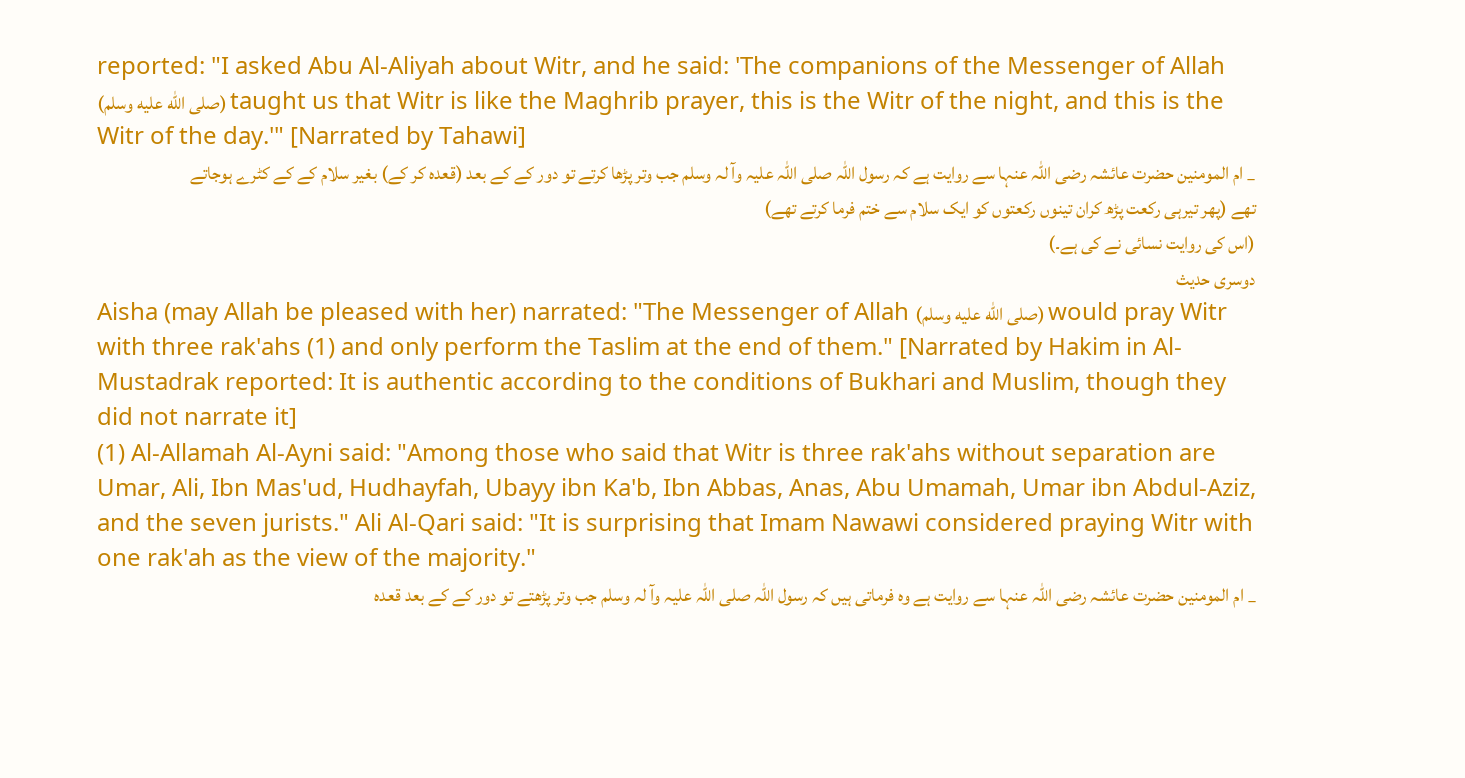reported: "I asked Abu Al-Aliyah about Witr, and he said: 'The companions of the Messenger of Allah (صلى الله عليه وسلم) taught us that Witr is like the Maghrib prayer, this is the Witr of the night, and this is the Witr of the day.'" [Narrated by Tahawi]
_ ام المومنین حضرت عائشہ رضی اللہ عنہا سے روایت ہے کہ رسول اللہ صلی اللہ علیہ وآ لہ وسلم جب وتر پڑھا کرتے تو دور کے کے بعد (قعدہ کر کے) بغیر سلام کے کے کٹرے ہوجاتے تھے (پھر تیرہی رکعت پڑھ کران تینوں رکعتوں کو ایک سلام سے ختم فرما کرتے تھے)
(اس کی روایت نسائی نے کی ہے۔)
دوسری حدیث
Aisha (may Allah be pleased with her) narrated: "The Messenger of Allah (صلى الله عليه وسلم) would pray Witr with three rak'ahs (1) and only perform the Taslim at the end of them." [Narrated by Hakim in Al-Mustadrak reported: It is authentic according to the conditions of Bukhari and Muslim, though they did not narrate it]
(1) Al-Allamah Al-Ayni said: "Among those who said that Witr is three rak'ahs without separation are Umar, Ali, Ibn Mas'ud, Hudhayfah, Ubayy ibn Ka'b, Ibn Abbas, Anas, Abu Umamah, Umar ibn Abdul-Aziz, and the seven jurists." Ali Al-Qari said: "It is surprising that Imam Nawawi considered praying Witr with one rak'ah as the view of the majority."
_ ام المومنین حضرت عائشہ رضی اللہ عنہا سے روایت ہے وہ فرماتی ہیں کہ رسول اللہ صلی اللہ علیہ وآ لہ وسلم جب وتر پڑھتے تو دور کے کے بعد قعدہ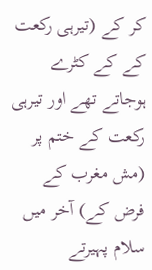کر کے (تیرہی رکعت کے کے کٹرے ہوجاتے تھے اور تیرہی رکعت کے ختم پر (مش مغرب کے فرض کے) آخر میں سلام پہیرتے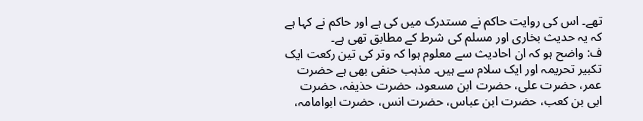تھے۔ اس کی روایت حاکم نے مستدرک میں کی ہے اور حاکم نے کہا ہے کہ یہ حدیث بخاری اور مسلم کی شرط کے مطابق تھی ہے۔
ف: واضح ہو کہ ان احادیث سے معلوم ہوا کہ وتر کی تین رکعت ایک تکبیر تحریمہ اور ایک سلام سے ہیں۔ مذہب حنفی بھی ہے حضرت عمر، حضرت علی، حضرت ابن مسعود، حضرت حذیفہ، حضرت ابی بن کعب، حضرت ابن عباس، حضرت انس، حضرت ابوامامہ،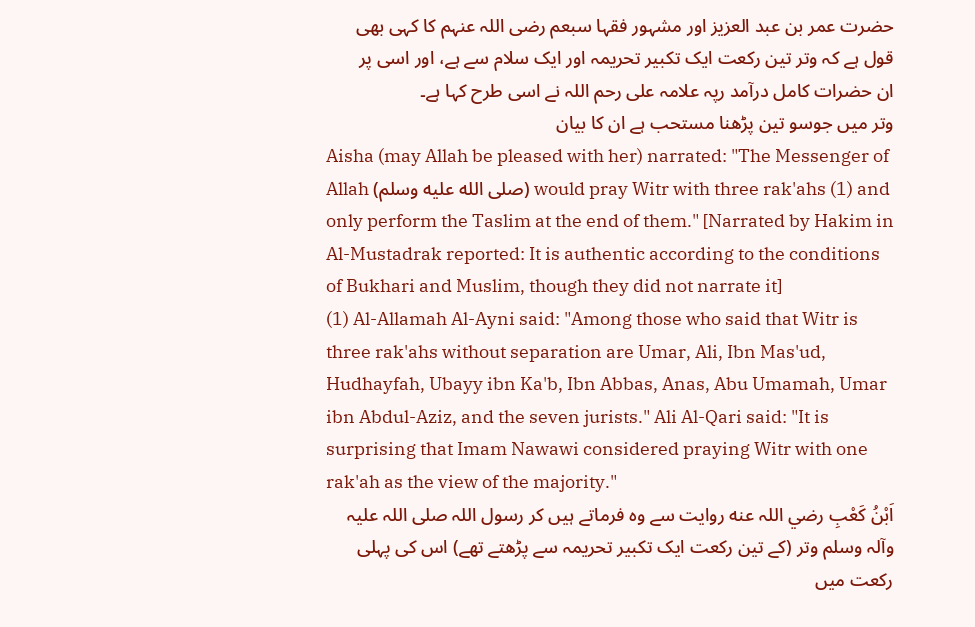حضرت عمر بن عبد العزیز اور مشہور فقہا سبعم رضی اللہ عنہم کا کہی بھی قول ہے کہ وتر تین رکعت ایک تکبیر تحریمہ اور ایک سلام سے ہے، اور اسی پر
ان حضرات کامل درآمد رپہ علامہ علی رحم اللہ نے اسی طرح کہا ہے۔
وتر میں جوسو تین پڑھنا مستحب ہے ان کا بیان
Aisha (may Allah be pleased with her) narrated: "The Messenger of Allah (صلى الله عليه وسلم) would pray Witr with three rak'ahs (1) and only perform the Taslim at the end of them." [Narrated by Hakim in Al-Mustadrak reported: It is authentic according to the conditions of Bukhari and Muslim, though they did not narrate it]
(1) Al-Allamah Al-Ayni said: "Among those who said that Witr is three rak'ahs without separation are Umar, Ali, Ibn Mas'ud, Hudhayfah, Ubayy ibn Ka'b, Ibn Abbas, Anas, Abu Umamah, Umar ibn Abdul-Aziz, and the seven jurists." Ali Al-Qari said: "It is surprising that Imam Nawawi considered praying Witr with one rak'ah as the view of the majority."
اَبْنُ كَعْبِ رضي اللہ عنه روايت سے وہ فرماتے ہیں کر رسول اللہ صلی اللہ علیہ وآلہ وسلم وتر (کے تین رکعت ایک تکبیر تحریمہ سے پڑھتے تھے) اس کی پہلی رکعت میں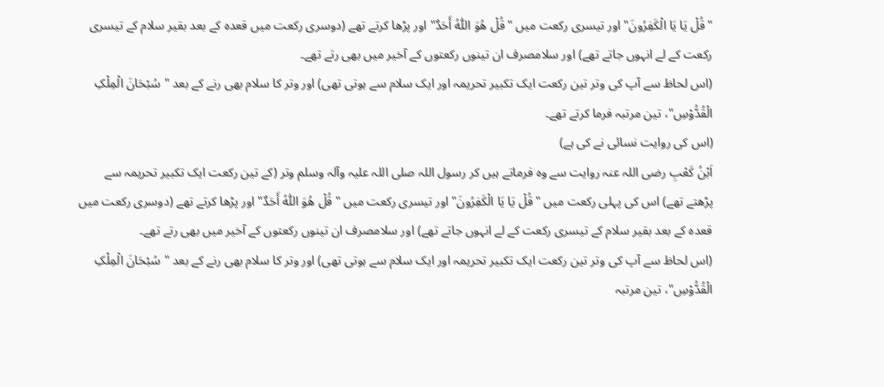"قُلْ يَا يَا الْكَفِرُونَ" اور تیسری رکعت میں "قُلْ هُوَ اللّٰهُ أَحَدٌ" اور پڑھا کرتے تھے (دوسری رکعت میں قعدہ کے بعد بقیر سلام کے تیسری رکعت کے لے انہوں جاتے تھے) اور سلامصرف ان تینوں رکعتوں کے آخیر میں بھی رتے تھے۔
(اس لحاظ سے آپ کی وتر تین رکعت ایک تکبیر تحریمہ اور ایک سلام سے ہوتی تھی) اور وتر کا سلام بھی رنے کے بعد "سُبْحَانَ الْمِلْکِ الْقُدُّوْسِ"، تین مرتبہ فرما کرتے تھے۔
(اس کی روايت نسائی نے کی ہے)
اَبْنُ کَعْبِ رضی اللہ عنہ روایت سے وہ فرماتے ہیں کر رسول اللہ صلی اللہ علیہ وآلہ وسلم وتر (کے تین رکعت ایک تکبیر تحریمہ سے پڑھتے تھے) اس کی پہلی رکعت میں "قُلْ يَا يَا الْكَفِرُونَ" اور تیسری رکعت میں "قُلْ هُوَ اللّٰهُ أَحَدٌ" اور پڑھا کرتے تھے (دوسری رکعت میں قعدہ کے بعد بقیر سلام کے تیسری رکعت کے لے انہوں جاتے تھے) اور سلامصرف ان تینوں رکعتوں کے آخیر میں بھی رتے تھے۔
(اس لحاظ سے آپ کی وتر تین رکعت ایک تکبیر تحریمہ اور ایک سلام سے ہوتی تھی) اور وتر کا سلام بھی رنے کے بعد "سُبْحَانَ الْمِلْکِ الْقُدُّوْسِ"، تین مرتبہ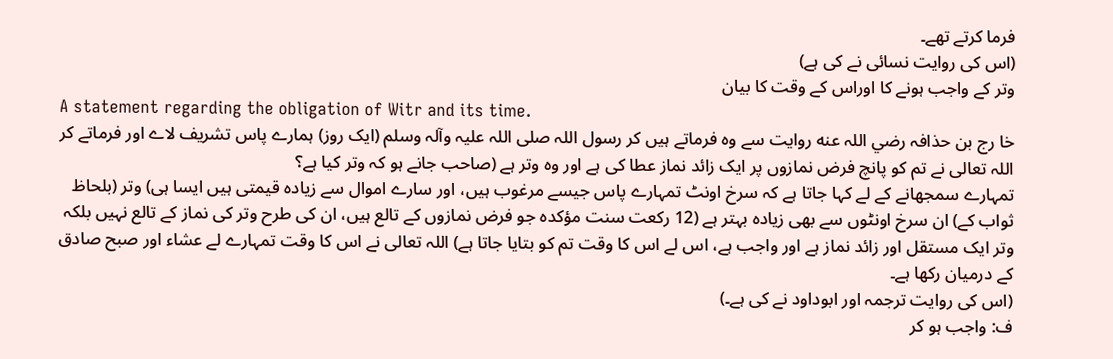فرما کرتے تھے۔
(اس کی روایت نسائی نے کی ہے)
وتر کے واجب ہونے کا اوراس کے وقت کا بیان
A statement regarding the obligation of Witr and its time.
خا رج بن حذافہ رضي اللہ عنه روايت سے وہ فرماتے ہیں کر رسول اللہ صلی اللہ علیہ وآلہ وسلم (ایک روز) ہمارے پاس تشریف لاے اور فرماتے کر اللہ تعالی نے تم کو پانچ فرض نمازوں پر ایک زائد نماز عطا کی ہے اور وہ وتر ہے (صاحب جانے ہو کہ وتر کیا ہے؟
تمہارے سمجھانے کے لے کہا جاتا ہے کہ سرخ اونٹ تمہارے پاس جیسے مرغوب ہیں، اور سارے اموال سے زیادہ قیمتی ہیں ایسا ہی) وتر (بلحاظ ثواب کے) ان سرخ اونٹوں سے بھی زیادہ بہتر ہے (12 رکعت سنت مؤكدہ جو فرض نمازوں کے تالع ہیں، ان کی طرح وتر کی نماز کے تالع نہیں بلکہ وتر ایک مستقل اور زائد نماز ہے اور واجب ہے، اس لے اس کا وقت تم کو بتایا جاتا ہے) اللہ تعالی نے اس کا وقت تمہارے لے عشاء اور صبح صادق کے درمیان رکھا ہے۔
(اس کی روایت ترجمہ اور ابوداود نے کی ہے۔)
ف: واجب ہو کر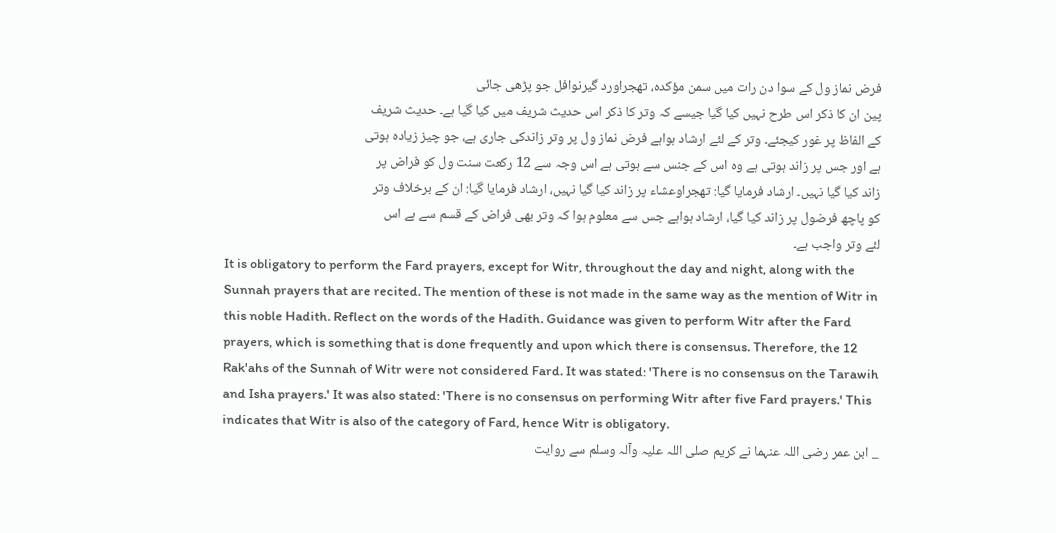فرض نماز ول کے سوا دن رات میں سمن مؤکدہ، تھجراورد گیرنوافل جو پڑھی جائی
پین ان کا ذکر اس طرح نہیں کیا گیا جیسے کہ وتر کا ذکر اس حدیث شریف میں کیا گیا ہے۔ حدیث شریف
کے الفاظ پر غور کیجئے۔ وتر کے لئے ارشاد ہواہے فرض نماز ول پر وتر زاندکی جاری ہے، جو چیز زیادہ ہوتی
ہے اور جس پر زاند ہوتی ہے وہ اس کے جنس سے ہوتی ہے اس وجہ سے 12 رکعت سنت ول کو فراض پر
زاند کیا گیا نہیں۔ ارشاد فرمایا گیا: تھجراوعشاء پر زاند کیا گیا نہیں، ارشاد فرمایا گیا: ان کے برخلاف وتر
کو پاچھ فرضول پر زاند کیا گیا، ارشاد ہواہے جس سے معلوم ہوا کہ وتر بھی فراض کے قسم سے ہے اس
لئے وتر واجب ہے۔
It is obligatory to perform the Fard prayers, except for Witr, throughout the day and night, along with the Sunnah prayers that are recited. The mention of these is not made in the same way as the mention of Witr in this noble Hadith. Reflect on the words of the Hadith. Guidance was given to perform Witr after the Fard prayers, which is something that is done frequently and upon which there is consensus. Therefore, the 12 Rak'ahs of the Sunnah of Witr were not considered Fard. It was stated: 'There is no consensus on the Tarawih and Isha prayers.' It was also stated: 'There is no consensus on performing Witr after five Fard prayers.' This indicates that Witr is also of the category of Fard, hence Witr is obligatory.
_ ابن عمر رضی اللہ عنہما نے کریم صلی اللہ علیہ وآلہ وسلم سے روایت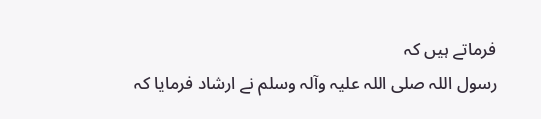فرماتے ہیں کہ
رسول اللہ صلی اللہ علیہ وآلہ وسلم نے ارشاد فرمایا کہ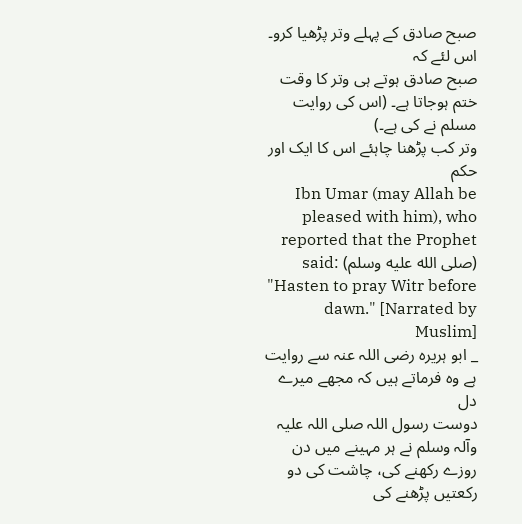صبح صادق کے پہلے وتر پڑھیا کرو۔ اس لئے کہ
صبح صادق ہوتے ہی وتر کا وقت ختم ہوجاتا ہے۔ (اس کی روایت مسلم نے کی ہے۔)
وتر کب پڑھنا چاہئے اس کا ایک اور حکم
Ibn Umar (may Allah be pleased with him), who reported that the Prophet (صلى الله عليه وسلم) said: "Hasten to pray Witr before dawn." [Narrated by Muslim]
_ ابو ہریرہ رضی اللہ عنہ سے روایت ہے وہ فرماتے ہیں کہ مجھے میرے دل
دوست رسول اللہ صلی اللہ علیہ وآلہ وسلم نے ہر مہینے میں دن روزے رکھنے کی، چاشت کی دو
رکعتیں پڑھنے کی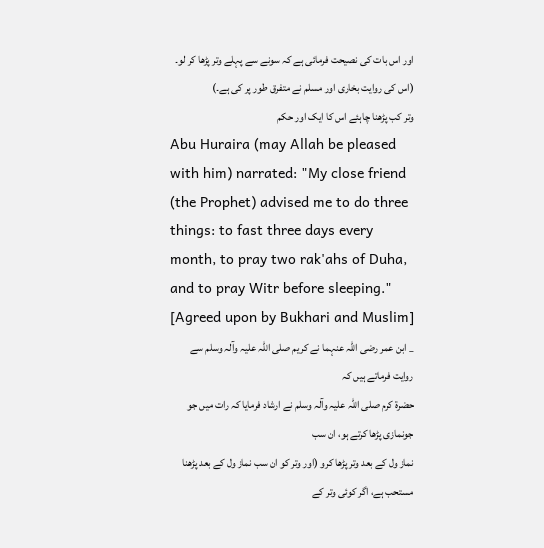اور اس بات کی نصیحت فرمائی ہے کہ سونے سے پہلے وتر پڑھا کر لو۔
(اس کی روایت بخاری اور مسلم نے متفرق طور پر کی ہے۔)
وتر کب پڑھنا چاہئے اس کا ایک اور حکم
Abu Huraira (may Allah be pleased with him) narrated: "My close friend (the Prophet) advised me to do three things: to fast three days every month, to pray two rak'ahs of Duha, and to pray Witr before sleeping." [Agreed upon by Bukhari and Muslim]
_ ابن عمر رضی اللہ عنہما نے کریم صلی اللہ علیہ وآلہ وسلم سے روایت فرماتے ہیں کہ
حضرۃ کرم صلی اللہ علیہ وآلہ وسلم نے ارشاد فرمایا کہ رات میں جو جونمازی پڑھا کرتے ہو، ان سب
نماز ول کے بعد وتر پڑھا کرو (اور وتر کو ان سب نماز ول کے بعد پڑھنا مستحب ہے، اگر کوئی وتر کے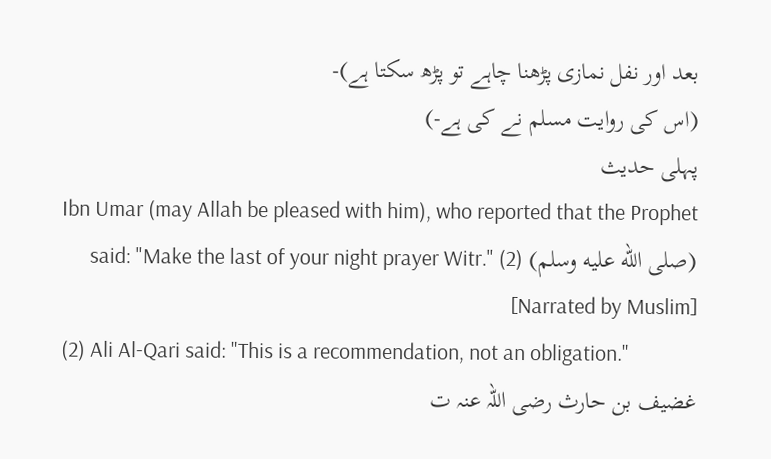بعد اور نفل نمازی پڑھنا چاہے تو پڑھ سکتا ہے)-
(اس کی روایت مسلم نے کی ہے-)
پہلی حدیث
Ibn Umar (may Allah be pleased with him), who reported that the Prophet (صلى الله عليه وسلم) said: "Make the last of your night prayer Witr." (2) [Narrated by Muslim]
(2) Ali Al-Qari said: "This is a recommendation, not an obligation."
غضیف بن حارث رضی اللہ عنہ ت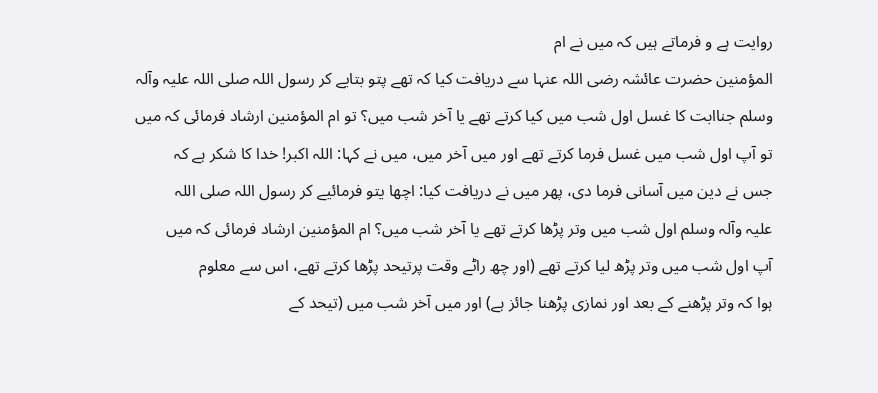روایت ہے و فرماتے ہیں کہ میں نے ام
المؤمنین حضرت عائشہ رضی اللہ عنہا سے دریافت کیا کہ تھے پتو بتایے کر رسول اللہ صلی اللہ علیہ وآلہ
وسلم جناابت کا غسل اول شب میں کیا کرتے تھے یا آخر شب میں؟ تو ام المؤمنین ارشاد فرمائی کہ میں
تو آپ اول شب میں غسل فرما کرتے تھے اور میں آخر میں، میں نے کہا: اللہ اکبر! خدا کا شکر ہے کہ
جس نے دین میں آسانی فرما دی، پھر میں نے دریافت کیا: اچھا یتو فرمائیے کر رسول اللہ صلی اللہ
علیہ وآلہ وسلم اول شب میں وتر پڑھا کرتے تھے یا آخر شب میں؟ ام المؤمنین ارشاد فرمائی کہ میں
آپ اول شب میں وتر پڑھ لیا کرتے تھے (اور چھ راٹے وقت پرتیحد پڑھا کرتے تھے، اس سے معلوم
ہوا کہ وتر پڑھنے کے بعد اور نمازی پڑھنا جائز ہے) اور میں آخر شب میں (تیحد کے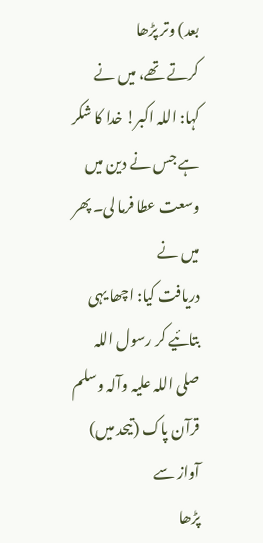بعد) وتر پڑھا
کرتے تھے، میں نے کہا: اللہ اکبر! خدا کا شکر ہے جس نے دین میں وسعت عطا فرما لی۔ پھر میں نے
دریافت کیا: اچھا یہی بتائیے کر رسول اللہ صلی اللہ علیہ وآلہ وسلم قرآن پاک (تیحد میں) آواز سے
پڑھا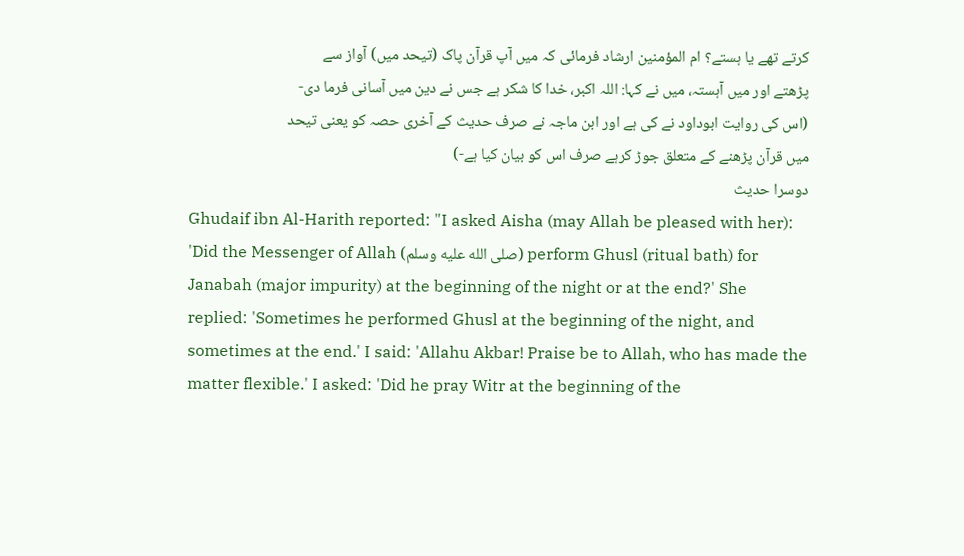کرتے تھے یا ہستے؟ ام المؤمنین ارشاد فرمائی کہ میں آپ قرآن پاک (تیحد میں) آواز سے
پڑھتے اور میں آہستہ، میں نے کہا: اللہ اکبر، خدا کا شکر ہے جس نے دین میں آسانی فرما دی-
(اس کی روایت ابوداود نے کی ہے اور ابن ماجہ نے صرف حدیث کے آخری حصہ کو یعنی تیحد
میں قرآن پڑھنے کے متعلق جوڑ کرہے صرف اس کو بیان کیا ہے-)
دوسرا حدیث
Ghudaif ibn Al-Harith reported: "I asked Aisha (may Allah be pleased with her): 'Did the Messenger of Allah (صلى الله عليه وسلم) perform Ghusl (ritual bath) for Janabah (major impurity) at the beginning of the night or at the end?' She replied: 'Sometimes he performed Ghusl at the beginning of the night, and sometimes at the end.' I said: 'Allahu Akbar! Praise be to Allah, who has made the matter flexible.' I asked: 'Did he pray Witr at the beginning of the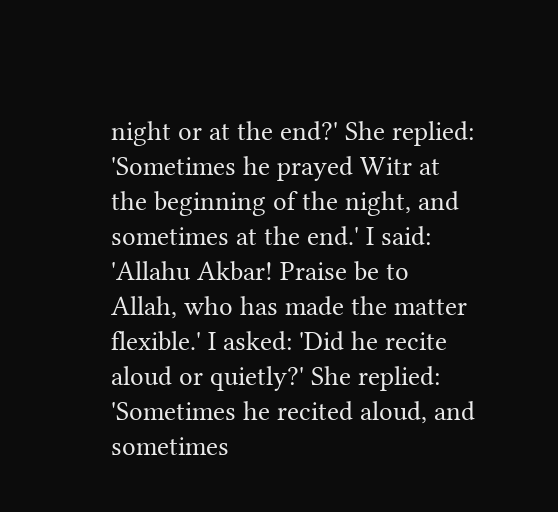night or at the end?' She replied: 'Sometimes he prayed Witr at the beginning of the night, and sometimes at the end.' I said: 'Allahu Akbar! Praise be to Allah, who has made the matter flexible.' I asked: 'Did he recite aloud or quietly?' She replied: 'Sometimes he recited aloud, and sometimes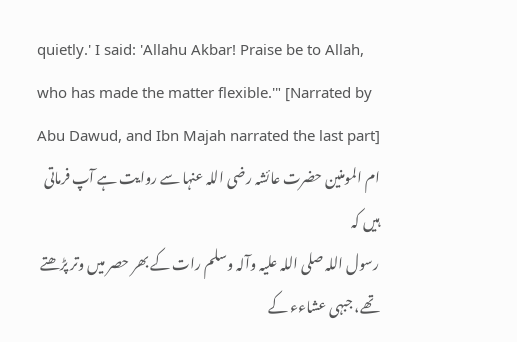quietly.' I said: 'Allahu Akbar! Praise be to Allah, who has made the matter flexible.'" [Narrated by Abu Dawud, and Ibn Majah narrated the last part]
ام المومنین حضرت عائشہ رضی اللہ عنہا سے روایت ہے آپ فرماتی ہیں کہ
رسول اللہ صلی اللہ علیہ وآلہ وسلم رات کے بھر حصر میں وتر پڑھتے تھے، جبہی عشاءء کے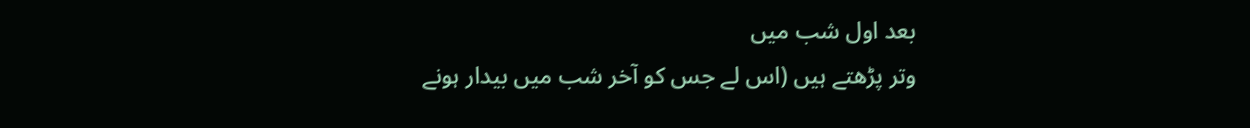بعد اول شب میں
وتر پڑھتے ہیں (اس لے جس کو آخر شب میں بیدار ہونے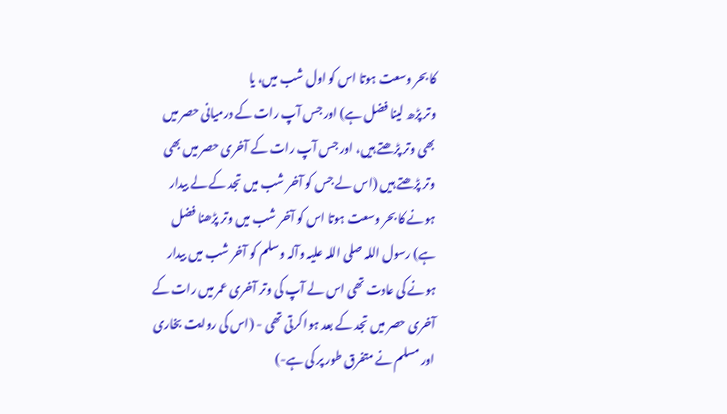کا بحر وسعت ہوتا اس کو اول شب میں، یا
وتر پڑھ لینا فضل ہے) اور جس آپ رات کے درمیانی حصر میں بھی وتر پڑھتے ہیں، اور جس آپ رات کے آخری حصر میں بھی وتر پڑھتے ہیں (اس لے جس کو آخر شب میں تجد کے لے بیدار ہونے کا بحر وسعت ہوتا اس کو آخر شب میں وتر پڑھنا فضل ہے) رسول اللہ صلی اللہ علیہ وآلہ وسلم کو آخر شب میں بیدار ہونے کی عادت تھی اس لے آپ کی وتر آخری عمر میں رات کے آخری حصر میں تجد کے بعد ہوا کرتی تھی - (اس کی روایت بخاری اور مسلم نے متفرق طور پر کی ہے-)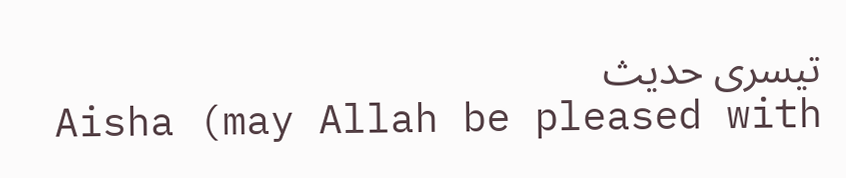تیسری حدیث
Aisha (may Allah be pleased with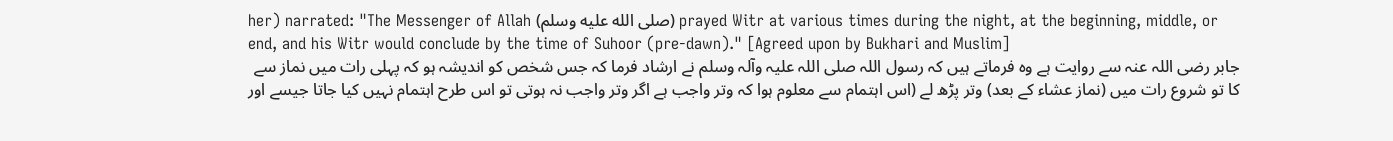her) narrated: "The Messenger of Allah (صلى الله عليه وسلم) prayed Witr at various times during the night, at the beginning, middle, or end, and his Witr would conclude by the time of Suhoor (pre-dawn)." [Agreed upon by Bukhari and Muslim]
جابر رضی اللہ عنہ سے روایت ہے وہ فرماتے ہیں کہ رسول اللہ صلی اللہ علیہ وآلہ وسلم نے ارشاد فرما کہ جس شخص کو اندیشہ ہو کہ پہلی رات میں نماز سے کا تو شروع رات میں (نماز عشاء کے بعد) وتر پڑھ لے (اس اہتمام سے معلوم ہوا کہ وتر واجب ہے اگر وتر واجب نہ ہوتی تو اس طرح اہتمام نہیں کیا جاتا جیسے اور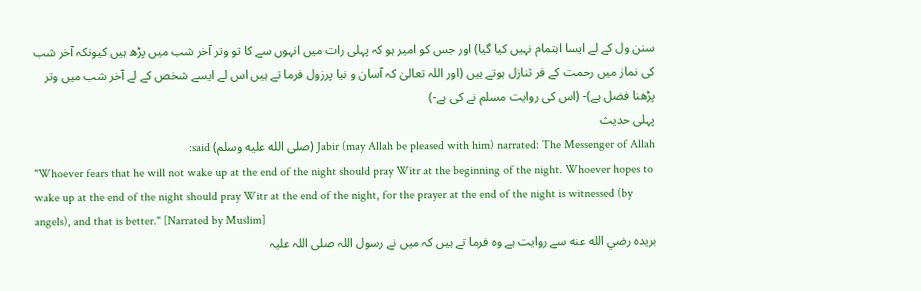سنن ول کے لے ایسا اہتمام نہیں کیا گیا) اور جس کو امیر ہو کہ پہلی رات میں انہوں سے کا تو وتر آخر شب میں پڑھ ہیں کیونکہ آخر شب کی نماز میں رحمت کے فر ثنازل ہوتے ہیں (اور اللہ تعالیٰ کہ آسان و نیا پرزول فرما تے ہیں اس لے ایسے شخص کے لے آخر شب میں وتر پڑھنا فضل ہے)- (اس کی روایت مسلم نے کی ہے-)
پہلی حدیث
Jabir (may Allah be pleased with him) narrated: The Messenger of Allah (صلى الله عليه وسلم) said:
"Whoever fears that he will not wake up at the end of the night should pray Witr at the beginning of the night. Whoever hopes to wake up at the end of the night should pray Witr at the end of the night, for the prayer at the end of the night is witnessed (by angels), and that is better." [Narrated by Muslim]
بریدہ رضي الله عنه سے روايت ہے وہ فرما تے ہیں کہ میں نے رسول اللہ صلی اللہ علیہ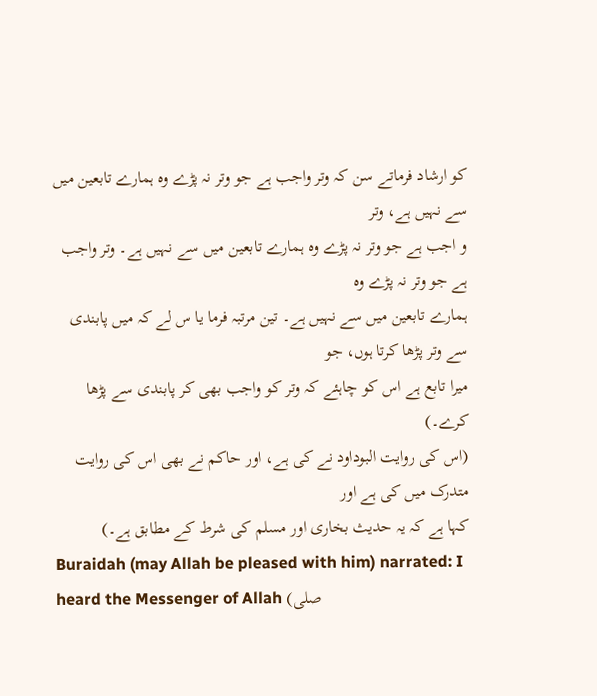کو ارشاد فرماتے سن کہ وتر واجب ہے جو وتر نہ پڑے وہ ہمارے تابعین میں سے نہیں ہے، وتر
و اجب ہے جو وتر نہ پڑے وہ ہمارے تابعین میں سے نہیں ہے۔ وتر واجب ہے جو وتر نہ پڑے وہ
ہمارے تابعین میں سے نہیں ہے۔ تین مرتبہ فرما یا س لے کہ میں پابندی سے وتر پڑھا کرتا ہوں، جو
میرا تابع ہے اس کو چاہئے کہ وتر کو واجب بھی کر پابندی سے پڑھا کرے۔)
(اس کی روایت البوداود نے کی ہے، اور حاکم نے بھی اس کی روایت متدرک میں کی ہے اور
کہا ہے کہ یہ حدیث بخاری اور مسلم کی شرط کے مطابق ہے۔)
Buraidah (may Allah be pleased with him) narrated: I heard the Messenger of Allah (صلى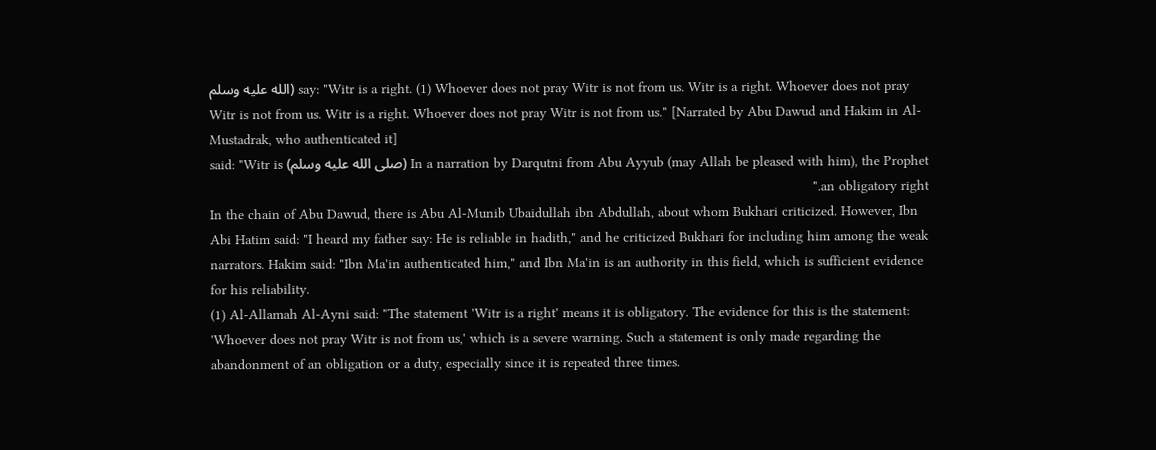الله عليه وسلم) say: "Witr is a right. (1) Whoever does not pray Witr is not from us. Witr is a right. Whoever does not pray Witr is not from us. Witr is a right. Whoever does not pray Witr is not from us." [Narrated by Abu Dawud and Hakim in Al-Mustadrak, who authenticated it]
In a narration by Darqutni from Abu Ayyub (may Allah be pleased with him), the Prophet (صلى الله عليه وسلم) said: "Witr is an obligatory right."
In the chain of Abu Dawud, there is Abu Al-Munib Ubaidullah ibn Abdullah, about whom Bukhari criticized. However, Ibn Abi Hatim said: "I heard my father say: He is reliable in hadith," and he criticized Bukhari for including him among the weak narrators. Hakim said: "Ibn Ma'in authenticated him," and Ibn Ma'in is an authority in this field, which is sufficient evidence for his reliability.
(1) Al-Allamah Al-Ayni said: "The statement 'Witr is a right' means it is obligatory. The evidence for this is the statement: 'Whoever does not pray Witr is not from us,' which is a severe warning. Such a statement is only made regarding the abandonment of an obligation or a duty, especially since it is repeated three times.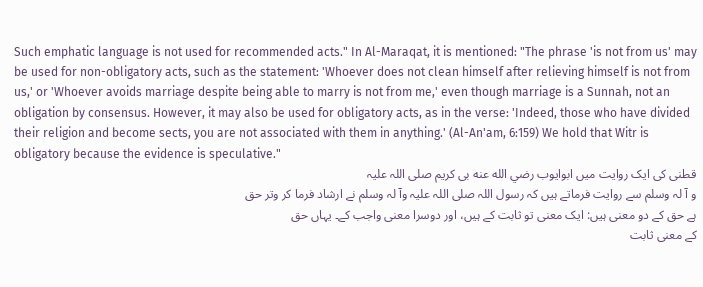Such emphatic language is not used for recommended acts." In Al-Maraqat, it is mentioned: "The phrase 'is not from us' may be used for non-obligatory acts, such as the statement: 'Whoever does not clean himself after relieving himself is not from us,' or 'Whoever avoids marriage despite being able to marry is not from me,' even though marriage is a Sunnah, not an obligation by consensus. However, it may also be used for obligatory acts, as in the verse: 'Indeed, those who have divided their religion and become sects, you are not associated with them in anything.' (Al-An'am, 6:159) We hold that Witr is obligatory because the evidence is speculative."
قطنی کی ایک روايت میں ابوایوب رضي الله عنه بی کریم صلی اللہ علیہ
و آ لہ وسلم سے روایت فرماتے ہیں کہ رسول اللہ صلی اللہ علیہ وآ لہ وسلم نے ارشاد فرما کر وتر حق
ہے حق کے دو معنی ہیں: ایک معنی تو ثابت کے ہیں، اور دوسرا معنی واجب کے۔ یہاں حق
کے معنی ثابت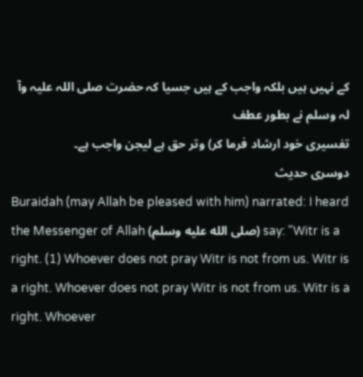کے نہیں ہیں بلکہ واجب کے ہیں جسیا کہ حضرت صلی اللہ علیہ وآ لہ وسلم نے بطور عطف
تفسیری خود ارشاد فرما کر) وتر حق ہے لیجن واجب ہے۔
دوسری حدیث
Buraidah (may Allah be pleased with him) narrated: I heard the Messenger of Allah (صلى الله عليه وسلم) say: "Witr is a right. (1) Whoever does not pray Witr is not from us. Witr is a right. Whoever does not pray Witr is not from us. Witr is a right. Whoever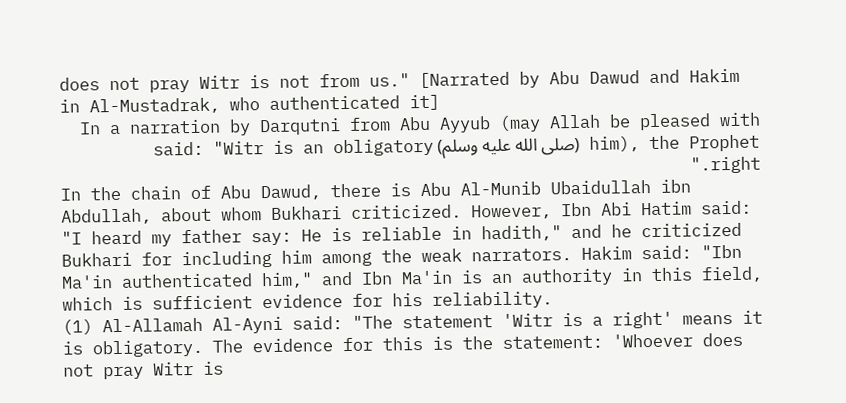does not pray Witr is not from us." [Narrated by Abu Dawud and Hakim in Al-Mustadrak, who authenticated it]
In a narration by Darqutni from Abu Ayyub (may Allah be pleased with him), the Prophet (صلى الله عليه وسلم) said: "Witr is an obligatory right."
In the chain of Abu Dawud, there is Abu Al-Munib Ubaidullah ibn Abdullah, about whom Bukhari criticized. However, Ibn Abi Hatim said: "I heard my father say: He is reliable in hadith," and he criticized Bukhari for including him among the weak narrators. Hakim said: "Ibn Ma'in authenticated him," and Ibn Ma'in is an authority in this field, which is sufficient evidence for his reliability.
(1) Al-Allamah Al-Ayni said: "The statement 'Witr is a right' means it is obligatory. The evidence for this is the statement: 'Whoever does not pray Witr is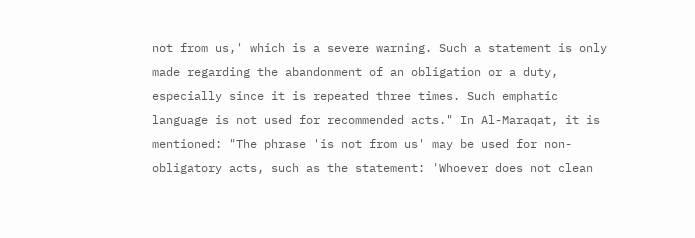not from us,' which is a severe warning. Such a statement is only made regarding the abandonment of an obligation or a duty, especially since it is repeated three times. Such emphatic language is not used for recommended acts." In Al-Maraqat, it is mentioned: "The phrase 'is not from us' may be used for non-obligatory acts, such as the statement: 'Whoever does not clean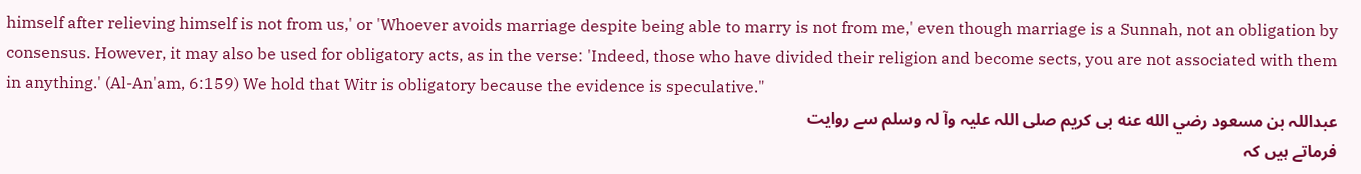himself after relieving himself is not from us,' or 'Whoever avoids marriage despite being able to marry is not from me,' even though marriage is a Sunnah, not an obligation by consensus. However, it may also be used for obligatory acts, as in the verse: 'Indeed, those who have divided their religion and become sects, you are not associated with them in anything.' (Al-An'am, 6:159) We hold that Witr is obligatory because the evidence is speculative."
عبداللہ بن مسعود رضي الله عنه بی کریم صلی اللہ علیہ وآ لہ وسلم سے روايت
فرماتے ہیں کہ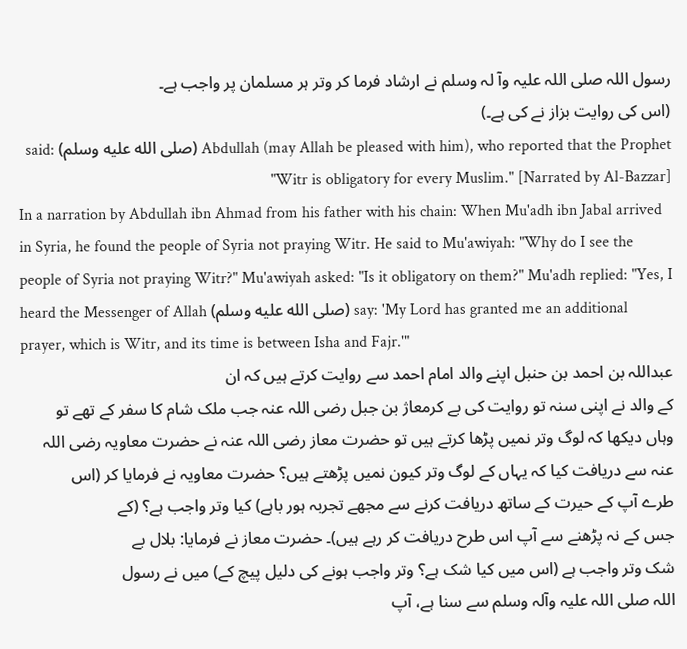رسول اللہ صلی اللہ علیہ وآ لہ وسلم نے ارشاد فرما کر وتر ہر مسلمان پر واجب ہے۔
(اس کی روایت بزاز نے کی ہے۔)
Abdullah (may Allah be pleased with him), who reported that the Prophet (صلى الله عليه وسلم) said: "Witr is obligatory for every Muslim." [Narrated by Al-Bazzar]
In a narration by Abdullah ibn Ahmad from his father with his chain: When Mu'adh ibn Jabal arrived in Syria, he found the people of Syria not praying Witr. He said to Mu'awiyah: "Why do I see the people of Syria not praying Witr?" Mu'awiyah asked: "Is it obligatory on them?" Mu'adh replied: "Yes, I heard the Messenger of Allah (صلى الله عليه وسلم) say: 'My Lord has granted me an additional prayer, which is Witr, and its time is between Isha and Fajr.'"
عبداللہ بن احمد بن حنبل اپنے والد امام احمد سے روايت کرتے ہیں کہ ان
کے والد نے اپنی سنہ تو روایت کی بے کرمعاژ بن جبل رضی اللہ عنہ جب ملک شام کا سفر کے تھے تو
وہاں دیکھا کہ لوگ وتر نمیں پڑھا کرتے ہیں تو حضرت معاز رضی اللہ عنہ نے حضرت معاویہ رضی اللہ
عنہ سے دریافت کیا کہ یہاں کے لوگ وتر کیون نمیں پڑھتے ہیں؟ حضرت معاویہ نے فرمایا کر (اس
طرے آپ کے حیرت کے ساتھ دریافت کرنے سے مجھے تجربہ ہور باہے) کیا وتر واجب ہے؟ (کے
جس کے نہ پڑھنے سے آپ اس طرح دریافت کر رہے ہیں)۔ حضرت معاز نے فرمایا: بلال بے
شک وتر واجب ہے (اس میں کیا شک ہے؟ وتر واجب ہونے کی دلیل پیچ کے) میں نے رسول
اللہ صلی اللہ علیہ وآلہ وسلم سے سنا ہے، آپ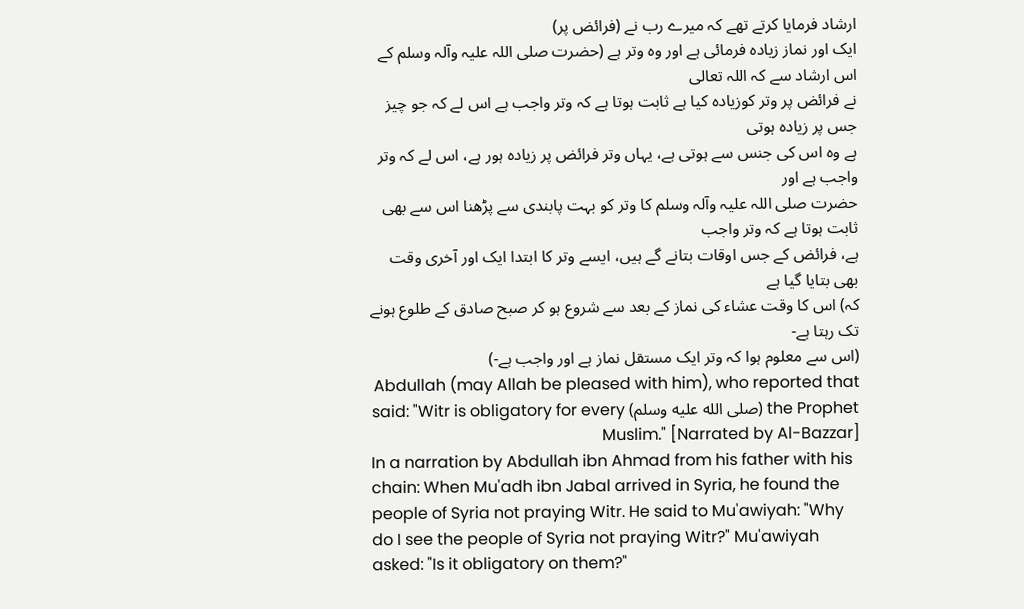ارشاد فرمایا کرتے تھے کہ میرے رب نے (فرائض پر)
ایک اور نماز زیادہ فرمائی ہے اور وہ وتر ہے (حضرت صلی اللہ علیہ وآلہ وسلم کے اس ارشاد سے کہ اللہ تعالی
نے فرائض پر وتر کوزیادہ کیا ہے ثابت ہوتا ہے کہ وتر واجب ہے اس لے کہ جو چیز جس پر زیادہ ہوتی
ہے وہ اس کی جنس سے ہوتی ہے، یہاں وتر فرائض پر زیادہ ہور ہے، اس لے کہ وتر واجب ہے اور
حضرت صلی اللہ علیہ وآلہ وسلم کا وتر کو بہت پابندی سے پڑھنا اس سے بھی ثابت ہوتا ہے کہ وتر واجب
ہے، فرائض کے جس اوقات بتانے گے ہیں، ایسے وتر کا ابتدا ایک اور آخری وقت بھی بتایا گیا ہے
کہ) اس کا وقت عشاء کی نماز کے بعد سے شروع ہو کر صبح صادق کے طلوع ہونے تک رہتا ہے-
(اس سے معلوم ہوا کہ وتر ایک مستقل نماز ہے اور واجب ہے-)
Abdullah (may Allah be pleased with him), who reported that the Prophet (صلى الله عليه وسلم) said: "Witr is obligatory for every Muslim." [Narrated by Al-Bazzar]
In a narration by Abdullah ibn Ahmad from his father with his chain: When Mu'adh ibn Jabal arrived in Syria, he found the people of Syria not praying Witr. He said to Mu'awiyah: "Why do I see the people of Syria not praying Witr?" Mu'awiyah asked: "Is it obligatory on them?"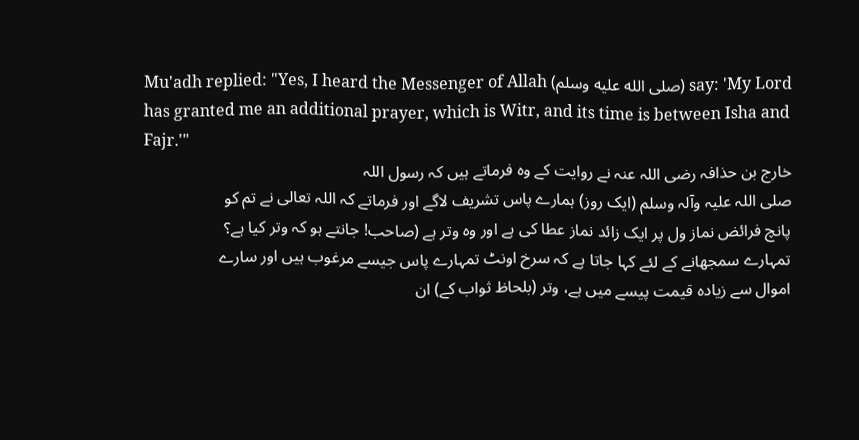Mu'adh replied: "Yes, I heard the Messenger of Allah (صلى الله عليه وسلم) say: 'My Lord has granted me an additional prayer, which is Witr, and its time is between Isha and Fajr.'"
خارج بن حذافہ رضی اللہ عنہ نے روایت کے وہ فرماتے ہیں کہ رسول اللہ
صلی اللہ علیہ وآلہ وسلم (ایک روز) ہمارے پاس تشریف لاگے اور فرماتے کہ اللہ تعالی نے تم کو
پانچ فرائض نماز ول پر ایک زائد نماز عطا کی ہے اور وہ وتر ہے (صاحب! جانتے ہو کہ وتر کیا ہے؟
تمہارے سمجھانے کے لئے کہا جاتا ہے کہ سرخ اونٹ تمہارے پاس جیسے مرغوب ہیں اور سارے
اموال سے زیادہ قیمت پیسے میں ہے، وتر (بلحاظ ثواب کے) ان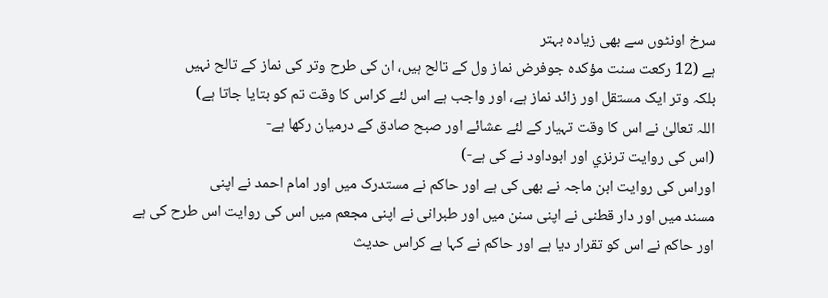سرخ اونٹوں سے بھی زیادہ بہتر
ہے (12 رکعت سنت مؤکدہ جوفرض نماز ول کے تالح ہیں، ان کی طرح وتر کی نماز کے تالح نہیں
بلکہ وتر ایک مستقل اور زائد نماز ہے، اور واجب ہے اس لئے کراس کا وقت تم کو بتایا جاتا ہے)
اللہ تعالیٰ نے اس کا وقت تہیار کے لئے عشائے اور صبح صادق کے درمیان رکھا ہے-
(اس کی روايت ترنزي اور ابوداود نے کی ہے-)
اوراس کی روایت ابن ماجہ نے بھی کی ہے اور حاکم نے مستدرک میں اور امام احمد نے اپنی
مسند میں اور دار قطنی نے اپنی سنن میں اور طبرانی نے اپنی مجعم میں اس کی روایت اس طرح کی ہے
اور حاکم نے اس کو تقرار دیا ہے اور حاکم نے کہا ہے کراس حدیث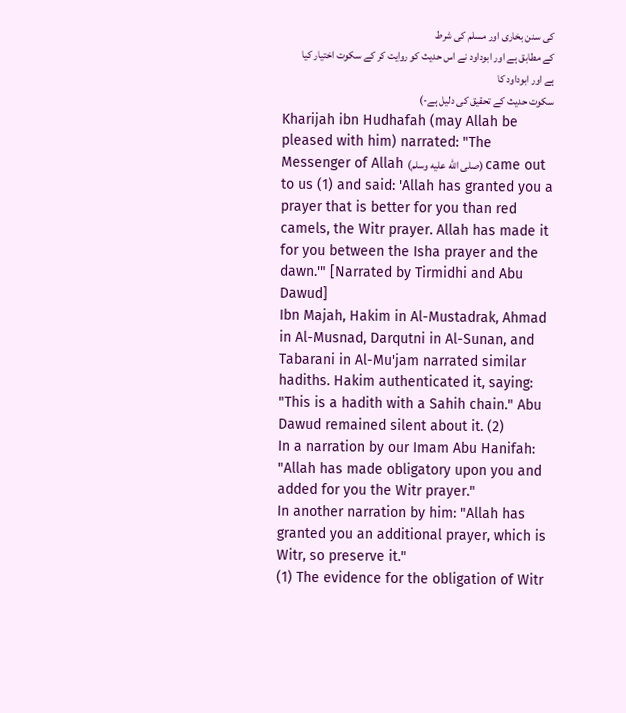کی سنن بخاری اور مسلم کی شرط
کے مطابق ہے اور ابوداود نے اس حدیث کو روایت کر کے سکوت اختیار کیا ہے اور ابوداود کا
سکوت حدیث کے تحقیق کی دلیل ہے-)
Kharijah ibn Hudhafah (may Allah be pleased with him) narrated: "The Messenger of Allah (صلى الله عليه وسلم) came out to us (1) and said: 'Allah has granted you a prayer that is better for you than red camels, the Witr prayer. Allah has made it for you between the Isha prayer and the dawn.'" [Narrated by Tirmidhi and Abu Dawud]
Ibn Majah, Hakim in Al-Mustadrak, Ahmad in Al-Musnad, Darqutni in Al-Sunan, and Tabarani in Al-Mu'jam narrated similar hadiths. Hakim authenticated it, saying: "This is a hadith with a Sahih chain." Abu Dawud remained silent about it. (2)
In a narration by our Imam Abu Hanifah: "Allah has made obligatory upon you and added for you the Witr prayer."
In another narration by him: "Allah has granted you an additional prayer, which is Witr, so preserve it."
(1) The evidence for the obligation of Witr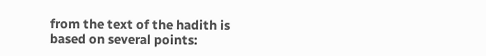from the text of the hadith is based on several points: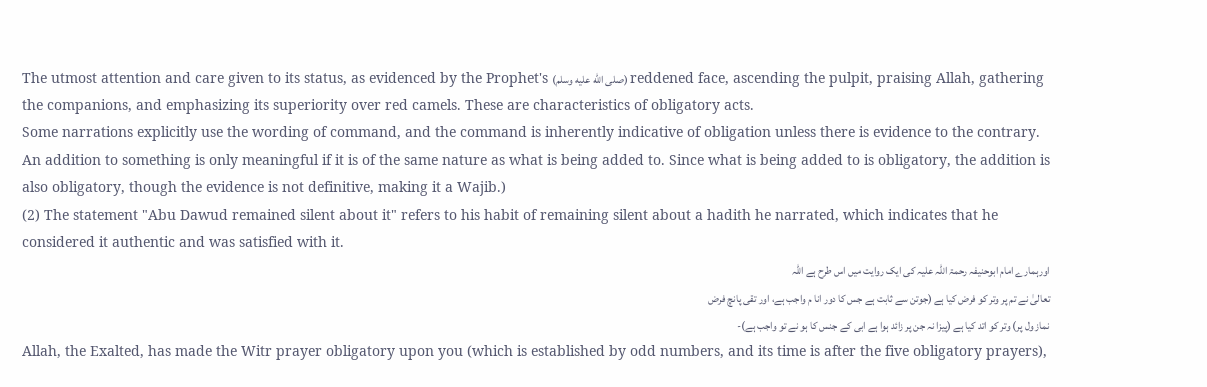The utmost attention and care given to its status, as evidenced by the Prophet's (صلى الله عليه وسلم) reddened face, ascending the pulpit, praising Allah, gathering the companions, and emphasizing its superiority over red camels. These are characteristics of obligatory acts.
Some narrations explicitly use the wording of command, and the command is inherently indicative of obligation unless there is evidence to the contrary.
An addition to something is only meaningful if it is of the same nature as what is being added to. Since what is being added to is obligatory, the addition is also obligatory, though the evidence is not definitive, making it a Wajib.)
(2) The statement "Abu Dawud remained silent about it" refers to his habit of remaining silent about a hadith he narrated, which indicates that he considered it authentic and was satisfied with it.
اورہمارے امام ابوحنیفہ رحمۃ اللہ علیہ کی ایک روایت میں اس طرح ہے اللہ
تعالیٰ نے تم پر وتر کو فرض کیا ہے (جوتن سے ثابت ہے جس کا دور انا م واجب ہے، اور تقی پانچ فرض
نماز ول پر) وتر کو اتد کیا ہے (پیزا نہ جن پر زائد ہوا ہے ابی کے جنس کا ہو نے تو واجب ہے)-
Allah, the Exalted, has made the Witr prayer obligatory upon you (which is established by odd numbers, and its time is after the five obligatory prayers),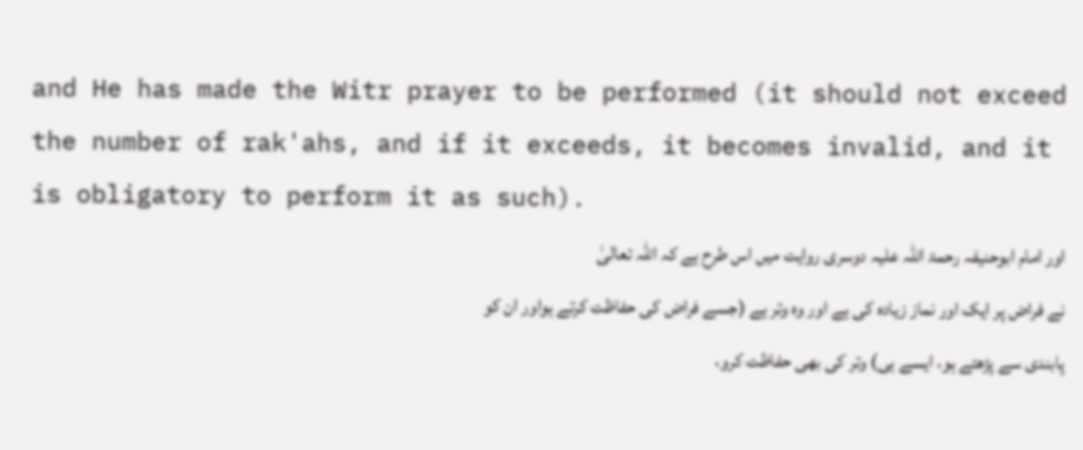and He has made the Witr prayer to be performed (it should not exceed the number of rak'ahs, and if it exceeds, it becomes invalid, and it is obligatory to perform it as such).
اور امام ابوحنیفہ رحمۃ اللہ علیہ دوسری روایت میں اس طرح ہے کہ اللہ تعالیٰ
نے فراض پر ایک اور نماز زیادہ کی ہے اور وہ وتر ہے (جسے فراض کی حفاظت کرتے ہواور ان کو
پابندی سے پڑھتے ہو، ایسے ہی) وتر کی بھی حفاظت کرو،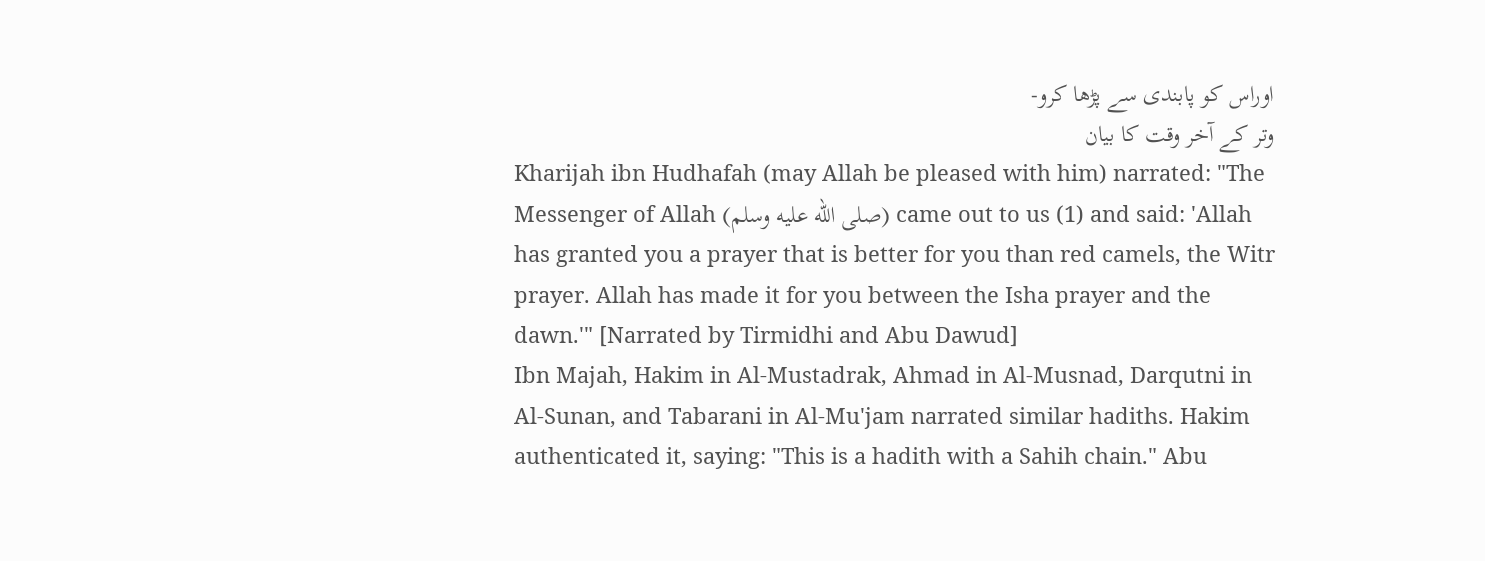اوراس کو پابندی سے پڑھا کرو-
وتر کے آخر وقت کا بیان
Kharijah ibn Hudhafah (may Allah be pleased with him) narrated: "The Messenger of Allah (صلى الله عليه وسلم) came out to us (1) and said: 'Allah has granted you a prayer that is better for you than red camels, the Witr prayer. Allah has made it for you between the Isha prayer and the dawn.'" [Narrated by Tirmidhi and Abu Dawud]
Ibn Majah, Hakim in Al-Mustadrak, Ahmad in Al-Musnad, Darqutni in Al-Sunan, and Tabarani in Al-Mu'jam narrated similar hadiths. Hakim authenticated it, saying: "This is a hadith with a Sahih chain." Abu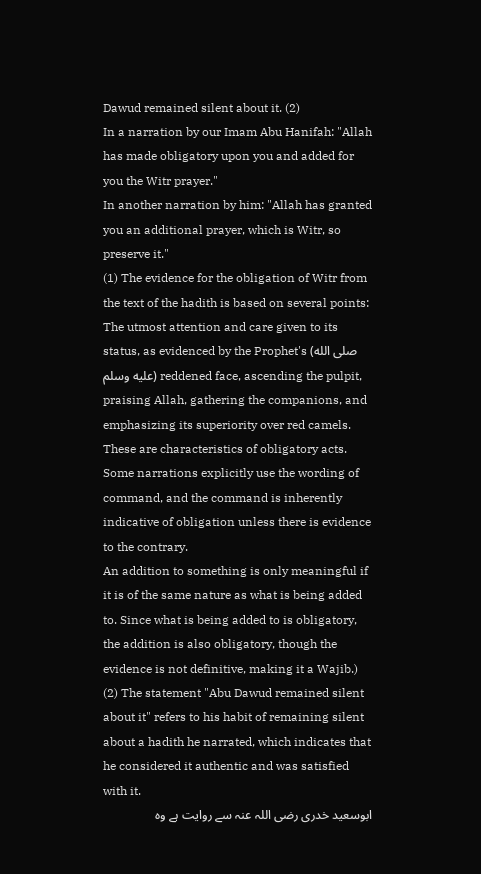Dawud remained silent about it. (2)
In a narration by our Imam Abu Hanifah: "Allah has made obligatory upon you and added for you the Witr prayer."
In another narration by him: "Allah has granted you an additional prayer, which is Witr, so preserve it."
(1) The evidence for the obligation of Witr from the text of the hadith is based on several points:
The utmost attention and care given to its status, as evidenced by the Prophet's (صلى الله عليه وسلم) reddened face, ascending the pulpit, praising Allah, gathering the companions, and emphasizing its superiority over red camels. These are characteristics of obligatory acts.
Some narrations explicitly use the wording of command, and the command is inherently indicative of obligation unless there is evidence to the contrary.
An addition to something is only meaningful if it is of the same nature as what is being added to. Since what is being added to is obligatory, the addition is also obligatory, though the evidence is not definitive, making it a Wajib.)
(2) The statement "Abu Dawud remained silent about it" refers to his habit of remaining silent about a hadith he narrated, which indicates that he considered it authentic and was satisfied with it.
ابوسعید خدری رضی اللہ عنہ سے روایت ہے وہ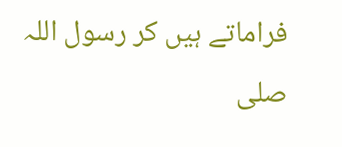فراماتے ہیں کر رسول اللہ صلی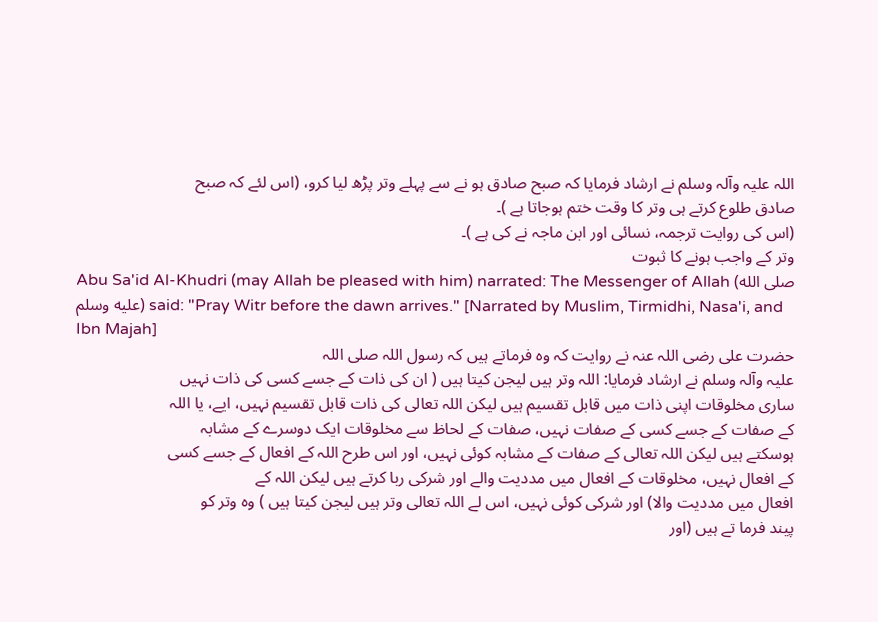اللہ علیہ وآلہ وسلم نے ارشاد فرمایا کہ صبح صادق ہو نے سے پہلے وتر پڑھ لیا کرو، (اس لئے کہ صبح
صادق طلوع کرتے ہی وتر کا وقت ختم ہوجاتا ہے )۔
(اس کی روایت ترجمہ، نسائی اور ابن ماجہ نے کی ہے )۔
وتر کے واجب ہونے کا ثبوت
Abu Sa'id Al-Khudri (may Allah be pleased with him) narrated: The Messenger of Allah (صلى الله عليه وسلم) said: "Pray Witr before the dawn arrives." [Narrated by Muslim, Tirmidhi, Nasa'i, and Ibn Majah]
حضرت علی رضی اللہ عنہ نے روایت کہ وہ فرماتے ہیں کہ رسول اللہ صلی اللہ
علیہ وآلہ وسلم نے ارشاد فرمایا: اللہ وتر ہیں لیجن کیتا ہیں ( ان کی ذات کے جسے کسی کی ذات نہیں
ساری مخلوقات اپنی ذات میں قابل تقسیم ہیں لیکن اللہ تعالی کی ذات قابل تقسیم نہیں، ایے، یا اللہ
کے صفات کے جسے کسی کے صفات نہیں، صفات کے لحاظ سے مخلوقات ایک دوسرے کے مشابہ
ہوسکتے ہیں لیکن اللہ تعالی کے صفات کے مشابہ کوئی نہیں، اور اس طرح اللہ کے افعال کے جسے کسی
کے افعال نہیں، مخلوقات کے افعال میں مددیت والے اور شرکی ربا کرتے ہیں لیکن اللہ کے
افعال میں مددیت والا) اور شرکی کوئی نہیں، اس لے اللہ تعالی وتر ہیں لیجن کیتا ہیں ) وہ وتر کو
پیند فرما تے ہیں (اور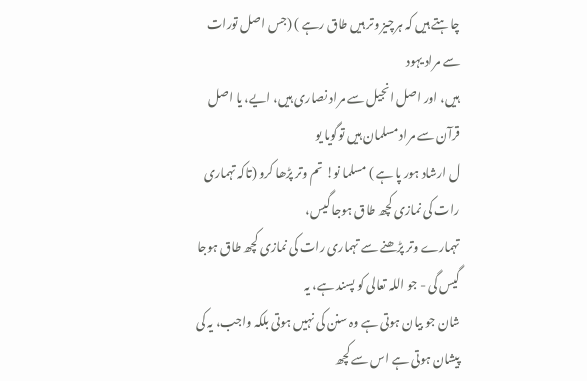چاہتے ہیں کہ ہرچیز وتر ہیں طاق رہے ) (جس اصل تورات سے مراد یہود
ہیں، اور اصل انجیل سے مراد نصاری ہیں، ایے، یا اصل قرآن سے مراد مسلمان ہیں توگویا یو
ل ارشاد ہور پا ہے ) مسلما نو! تم وتر پڑھا کرو (تاکہ تہماری رات کی نمازی کچھ طاق ہوجا گیس،
تہمارے وتر پڑھنے سے تہماری رات کی نمازی کچھ طاق ہوجا گیس گی - جو اللہ تعالی کو پسند ہے، یہ
شان جو بیان ہوتی ہے وہ سنن کی نہیں ہوتی بلکہ واجب، یہ کی پیشان ہوتی ہے اس سے کچھ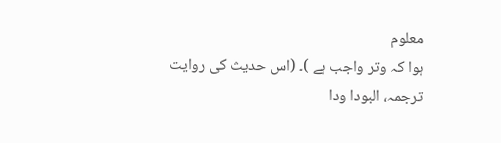معلوم
ہوا کہ وتر واجب ہے )۔ (اس حدیث کی روایت ترجمہ، البودا ودا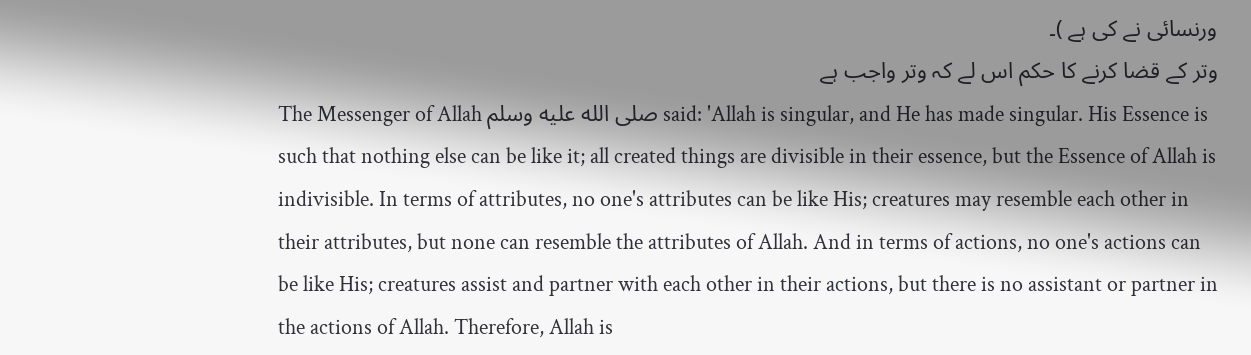ورنسائی نے کی ہے )۔
وتر کے قضا کرنے کا حکم اس لے کہ وتر واجب ہے
The Messenger of Allah صلى الله عليه وسلم said: 'Allah is singular, and He has made singular. His Essence is such that nothing else can be like it; all created things are divisible in their essence, but the Essence of Allah is indivisible. In terms of attributes, no one's attributes can be like His; creatures may resemble each other in their attributes, but none can resemble the attributes of Allah. And in terms of actions, no one's actions can be like His; creatures assist and partner with each other in their actions, but there is no assistant or partner in the actions of Allah. Therefore, Allah is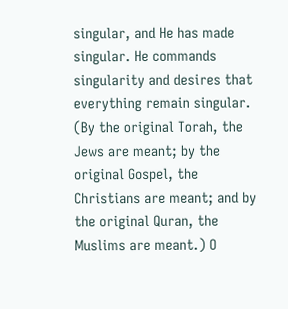singular, and He has made singular. He commands singularity and desires that everything remain singular. (By the original Torah, the Jews are meant; by the original Gospel, the Christians are meant; and by the original Quran, the Muslims are meant.) O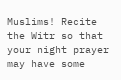Muslims! Recite the Witr so that your night prayer may have some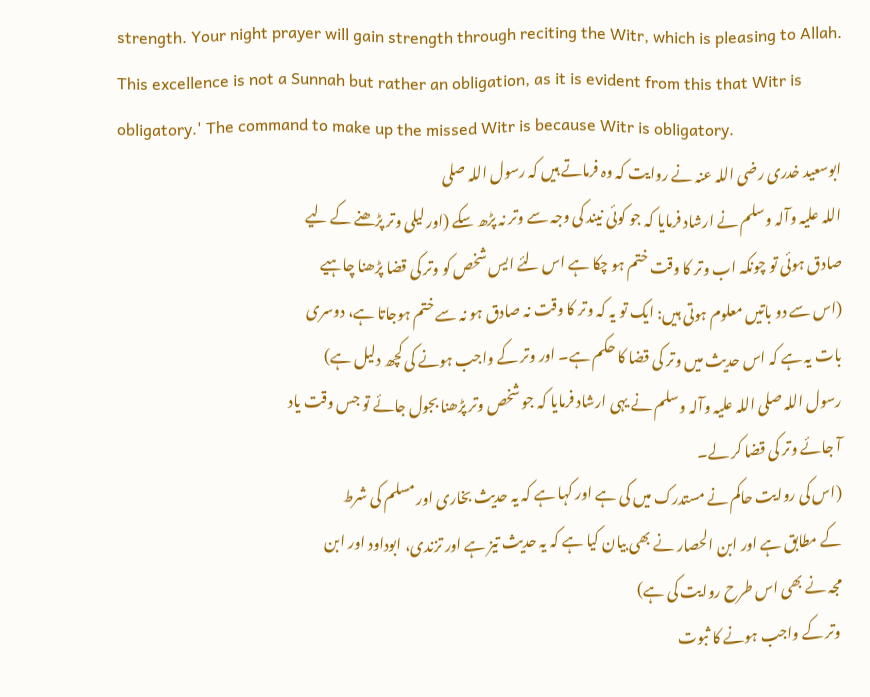strength. Your night prayer will gain strength through reciting the Witr, which is pleasing to Allah. This excellence is not a Sunnah but rather an obligation, as it is evident from this that Witr is obligatory.' The command to make up the missed Witr is because Witr is obligatory.
ابوسعید خدری رضی اللہ عنہ نے روایت کہ وہ فرماتے ہیں کہ رسول اللہ صلی
اللہ علیہ وآلہ وسلم نے ارشاد فرمایا کہ جو کوئی نیند کی وجہ سے وتر نہ پڑھ سکے (اور لیلی وتر پڑھنے کے لیے
صادق ہوئی تو چونکہ اب وتر کا وقت ختم ہو چکا ہے اس لئے ایس شخص کو وتر کی قضا پڑھنا چاہیے
(اس سے دو باتیں معلوم ہوتی ہیں: ایک تو یہ کہ وتر کا وقت نہ صادق ہو نہ سے ختم ہوجاتا ہے، دوسری
بات یہ ہے کہ اس حدیث میں وتر کی قضا کا حکم ہے۔ اور وتر کے واجب ہونے کی کچھ دلیل ہے)
رسول اللہ صلی اللہ علیہ وآلہ وسلم نے یہی ارشاد فرمایا کہ جو شخص وتر پڑھنا بجول جائے تو جس وقت یاد
آ جائے وتر کی قضا کر لے۔
(اس کی روایت حاکم نے مستدرک میں کی ہے اور کہا ہے کہ یہ حدیث بخاری اور مسلم کی شرط
کے مطابق ہے اور ابن الحصار نے بھی بیان کیا ہے کہ یہ حدیث تیز ہے اور تزندی، ابوداود اور ابن
مجہ نے بھی اس طرح روایت کی ہے)
وتر کے واجب ہونے کا ثبوت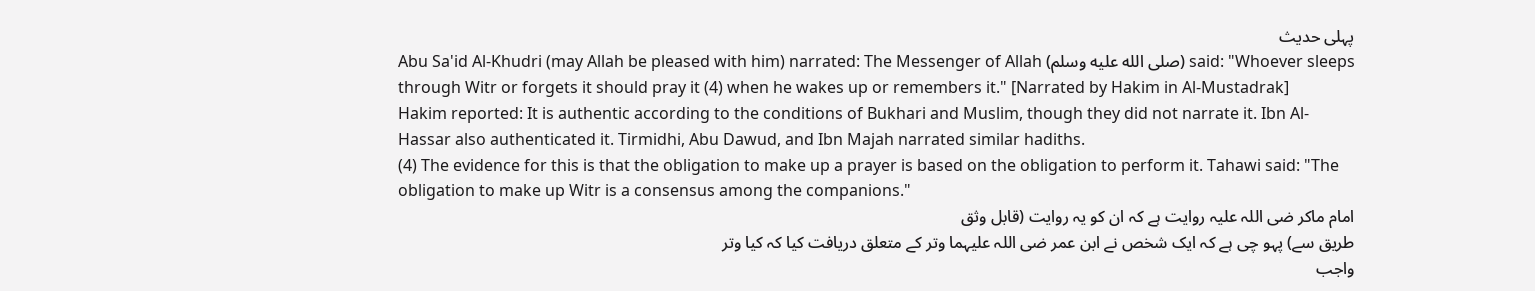پہلی حدیث
Abu Sa'id Al-Khudri (may Allah be pleased with him) narrated: The Messenger of Allah (صلى الله عليه وسلم) said: "Whoever sleeps through Witr or forgets it should pray it (4) when he wakes up or remembers it." [Narrated by Hakim in Al-Mustadrak]
Hakim reported: It is authentic according to the conditions of Bukhari and Muslim, though they did not narrate it. Ibn Al-Hassar also authenticated it. Tirmidhi, Abu Dawud, and Ibn Majah narrated similar hadiths.
(4) The evidence for this is that the obligation to make up a prayer is based on the obligation to perform it. Tahawi said: "The obligation to make up Witr is a consensus among the companions."
امام ماکر ضی اللہ علیہ روایت ہے کہ ان کو یہ روایت (قابل وثق
طریق سے) پہو چی ہے کہ ایک شخص نے ابن عمر ضی اللہ علیہما وتر کے متعلق دریافت کیا کہ کیا وتر
واجب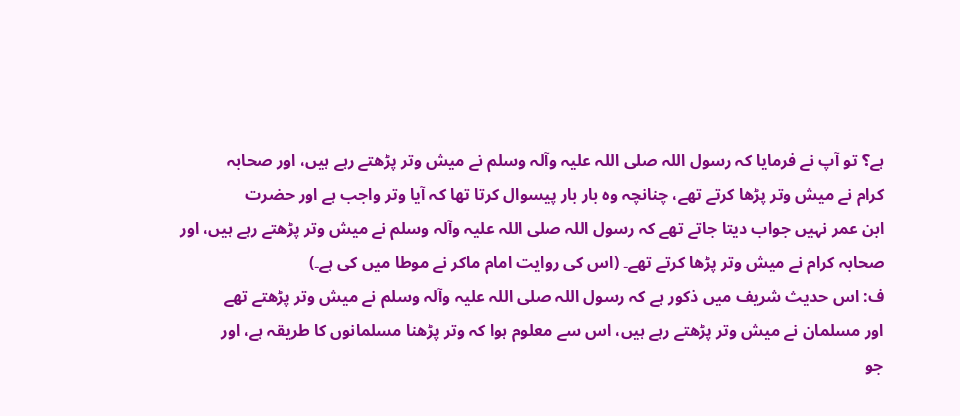ہے؟ تو آپ نے فرمایا کہ رسول اللہ صلی اللہ علیہ وآلہ وسلم نے میش وتر پڑھتے رہے ہیں، اور صحابہ
کرام نے میش وتر پڑھا کرتے تھے، چنانچہ وہ بار بار پیسوال کرتا تھا کہ آیا وتر واجب ہے اور حضرت
ابن عمر نہیں جواب دیتا جاتے تھے کہ رسول اللہ صلی اللہ علیہ وآلہ وسلم نے میش وتر پڑھتے رہے ہیں، اور
صحابہ کرام نے میش وتر پڑھا کرتے تھے۔ (اس کی روایت امام ماکر نے موطا میں کی ہے۔)
ف: اس حدیث شریف میں ذکور ہے کہ رسول اللہ صلی اللہ علیہ وآلہ وسلم نے میش وتر پڑھتے تھے
اور مسلمان نے میش وتر پڑھتے رہے ہیں، اس سے معلوم ہوا کہ وتر پڑھنا مسلمانوں کا طریقہ ہے، اور
جو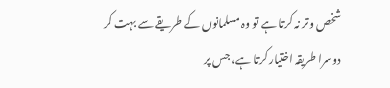شخص وتر نہ کرتا ہے تو وہ مسلمانوں کے طریقے سے بہت کر دوسرا طریقہ اختیار کرتا ہے، جس پر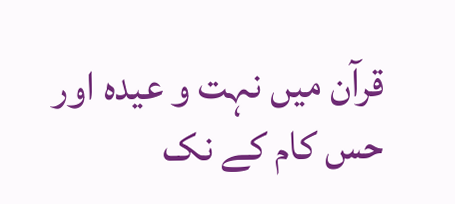قرآن میں نہت و عیدہ اور حس کام کے نک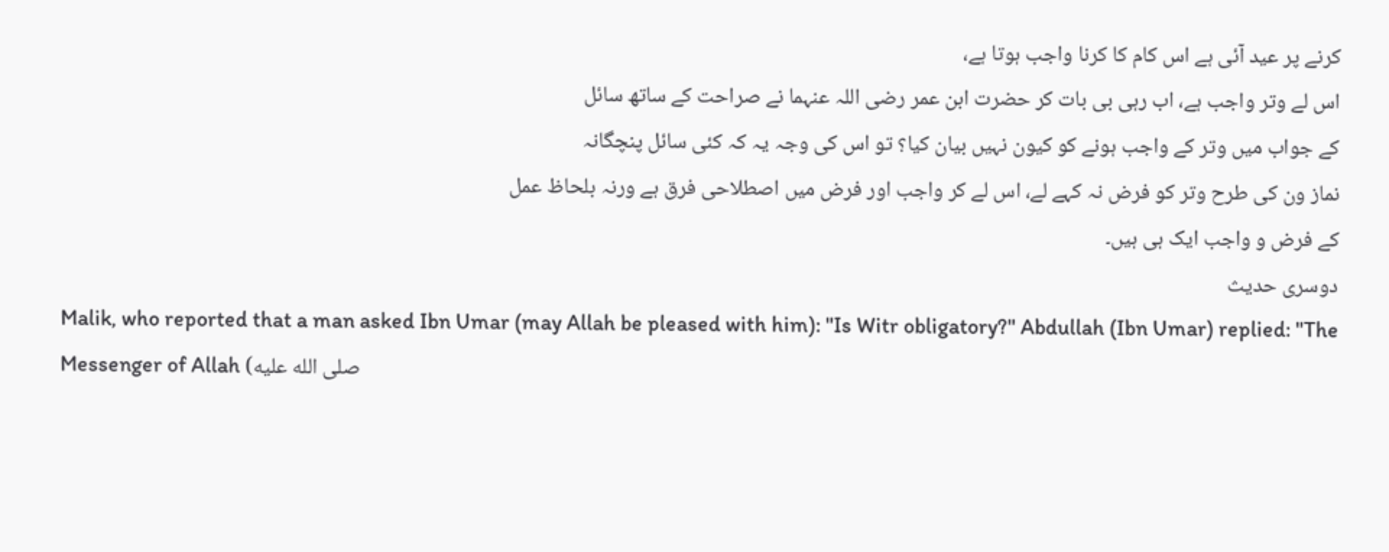کرنے پر عید آئی ہے اس کام کا کرنا واجب ہوتا ہے،
اس لے وتر واجب ہے، اب رہی بی بات کر حضرت ابن عمر رضی اللہ عنہما نے صراحت کے ساتھ سائل
کے جواب میں وتر کے واجب ہونے کو کیون نہیں بیان کیا؟ تو اس کی وجہ یہ کہ کئی سائل پنچگانہ
نماز ون کی طرح وتر کو فرض نہ کہے لے، اس لے کر واجب اور فرض میں اصطلاحی فرق ہے ورنہ بلحاظ عمل
کے فرض و واجب ایک ہی ہیں۔
دوسری حدیث
Malik, who reported that a man asked Ibn Umar (may Allah be pleased with him): "Is Witr obligatory?" Abdullah (Ibn Umar) replied: "The Messenger of Allah (صلى الله عليه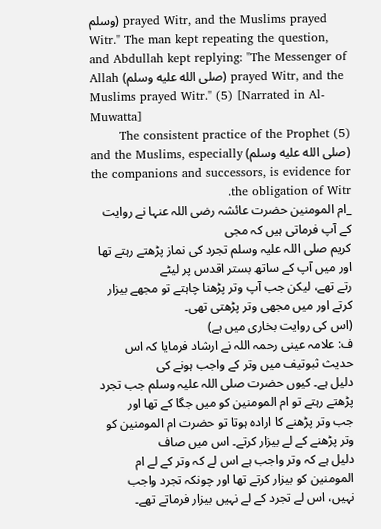وسلم) prayed Witr, and the Muslims prayed Witr." The man kept repeating the question, and Abdullah kept replying: "The Messenger of Allah (صلى الله عليه وسلم) prayed Witr, and the Muslims prayed Witr." (5) [Narrated in Al-Muwatta]
(5) The consistent practice of the Prophet (صلى الله عليه وسلم) and the Muslims, especially the companions and successors, is evidence for the obligation of Witr.
_ام المومنین حضرت عائشہ رضی اللہ عنہا نے روایت کے آپ فرماتی ہیں کہ مجی
کریم صلی اللہ علیہ وسلم تجرد کی نماز پڑھتے رہتے تھا اور میں آپ کے ساتھ بستر اقدس پر لیٹے
رتے تھے، لیکن جب آپ وتر پڑھنا چاہتے تو مجھے بیزار کرتے اور میں مجھی وتر پڑھتی تھی۔
(اس کی روایت بخاری میں ہے)
ف: علامہ عینی رحمہ اللہ نے ارشاد فرمایا کہ اس حدیث ثبوتیف میں وتر کے واجب ہونے کی
دلیل ہے۔ کیوں حضرت صلی اللہ علیہ وسلم جب تجرد پڑھتے رہتے تو ام المومنین کو میں جگا کے تھا اور
جب وتر پڑھنے کا ارادہ ہوتا تو حضرت ام المومنین کو وتر پڑھنے کے لے بیزار کرتے۔ اس میں صاف
دلیل ہے کہ وتر واجب ہے اس لے کہ وتر کے لے ام المومنین کو بیزار کرتے تھا اور چونکہ تجرد واجب
نہیں، اس لے تجرد کے لے نہیں بیزار فرماتے تھے۔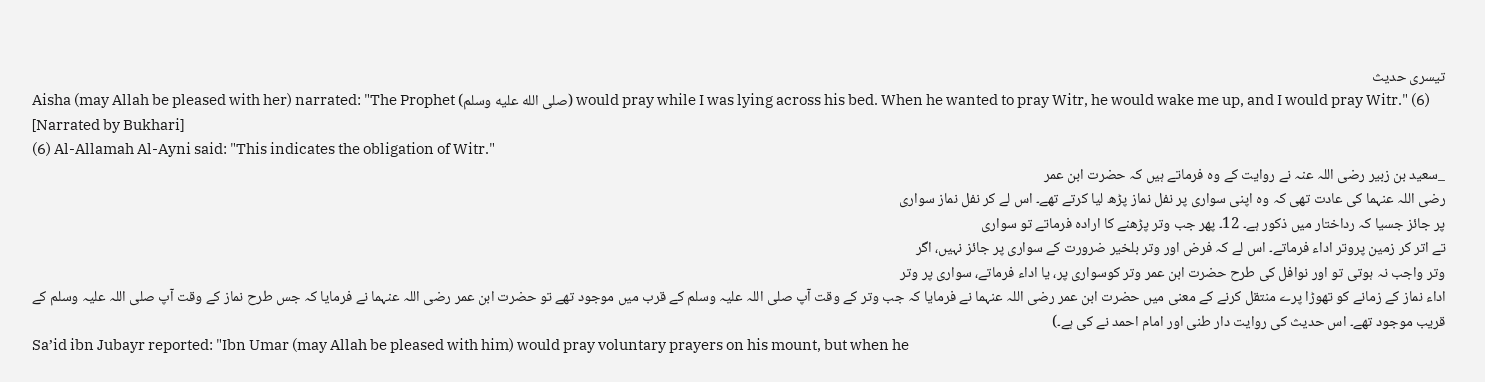تیسری حدیث
Aisha (may Allah be pleased with her) narrated: "The Prophet (صلى الله عليه وسلم) would pray while I was lying across his bed. When he wanted to pray Witr, he would wake me up, and I would pray Witr." (6) [Narrated by Bukhari]
(6) Al-Allamah Al-Ayni said: "This indicates the obligation of Witr."
_سعید بن زبیر رضی اللہ عنہ نے روایت کے وہ فرماتے ہیں کہ حضرت ابن عمر
رضی اللہ عنہما کی عادت تھی کہ وہ اپنی سواری پر نفل نماز پڑھ لیا کرتے تھے۔ اس لے کر نفل نماز سواری
پر جائز جسیا کہ رداختار میں ذکور ہے۔ 12۔ پھر جب وتر پڑھنے کا ارادہ فرماتے تو سواری
تے اتر کر زمین پروتر اداء فرماتے۔ اس لے کہ فرض اور وتر بلخیر ضرورت کے سواری پر جائز نہیں، اگر
وتر واجب نہ ہوتی تو اور نوافل کی طرح حضرت ابن عمر وتر کوسواری پر، یا اداء فرماتے، سواری پر وتر
اداء نماز کے زمانے کو تھوڑا پرے منتقل کرنے کے معنی میں حضرت ابن عمر رضی اللہ عنہما نے فرمایا کہ جب وتر کے وقت آپ صلی اللہ علیہ وسلم کے قرب میں موجود تھے تو حضرت ابن عمر رضی اللہ عنہما نے فرمایا کہ جس طرح نماز کے وقت آپ صلی اللہ علیہ وسلم کے قریب موجود تھے۔ اس حدیث کی روایت دار طنی اور امام احمد نے کی ہے۔)
Sa’id ibn Jubayr reported: "Ibn Umar (may Allah be pleased with him) would pray voluntary prayers on his mount, but when he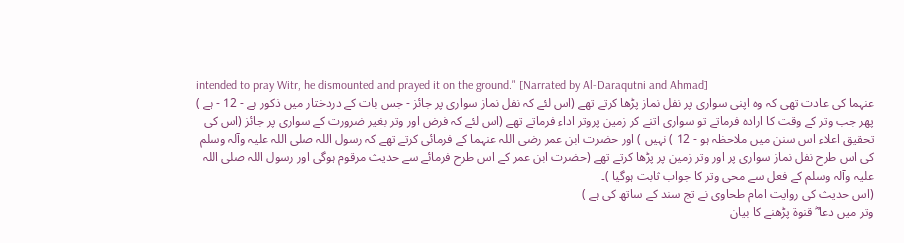intended to pray Witr, he dismounted and prayed it on the ground." [Narrated by Al-Daraqutni and Ahmad]
عنہما کی عادت تھی کہ وہ اپنی سواری پر نفل نماز پڑھا کرتے تھے (اس لئے کہ نفل نماز سواری پر جائز - جس بات کے دردختار میں ذکور ہے - 12 - ہے ) پھر جب وتر کے وقت کا ارادہ فرماتے تو سواری اتنے کر زمین پروتر اداء فرماتے تھے (اس لئے کہ فرض اور وتر بغیر ضرورت کے سواری پر جائز (اس کی تحقیق اعلاء اس سنن میں ملاحظہ ہو - 12 ) نہیں ) اور حضرت ابن عمر رضی اللہ عنہما کے فرمائی کرتے تھے کہ رسول اللہ صلی اللہ علیہ وآلہ وسلم کی اس طرح نفل نماز سواری پر اور وتر زمین پر پڑھا کرتے تھے (حضرت ابن عمر کے اس طرح فرمائے سے حدیث مرقوم ہوگی اور رسول اللہ صلی اللہ علیہ وآلہ وسلم کے فعل سے محی وتر کا جواب ثابت ہوگیا )۔
(اس حدیث کی روایت امام طحاوی نے تج سند کے ساتھ کی ہے )
وتر میں دعا ؓ قنوۃ پڑھنے کا بیان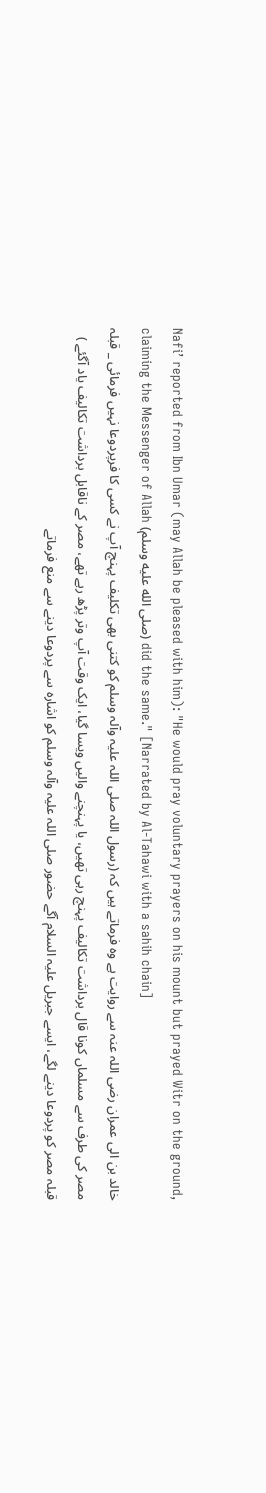Nafi’ reported from Ibn Umar (may Allah be pleased with him): "He would pray voluntary prayers on his mount but prayed Witr on the ground, claiming the Messenger of Allah (صلى الله عليه وسلم) did the same." [Narrated by Al-Tahawi with a sahih chain]
خالد بن الی عمران رضی اللہ عنہ سے روایت ہے وہ فرماتے ہیں کہ (رسول اللہ صلی اللہ علیہ وآلہ وسلم کو کتنی بھی تکلیف پہنچ آپ نے کسی کا فرپردوعا نہیں فرمائی _ قبلہ مصر کی طرف سے مسلماں کونا قال برداشت تکالیف پہنچ رہی تھیں، یا پہنچنے والیں ویسا گیا، ایک وقت آپ وتر پڑھ رہے تھے، مصر کے ناقابل برداشت تکالیف یاد آگئے ) قبلہ مصر کو پردوعا دینے لگے، ایسے جبریل علیہ السلام آگے حضور صلی اللہ علیہ وآلہ وسلم کو اشارہ سے پردوعا دینے سے منع فرماتے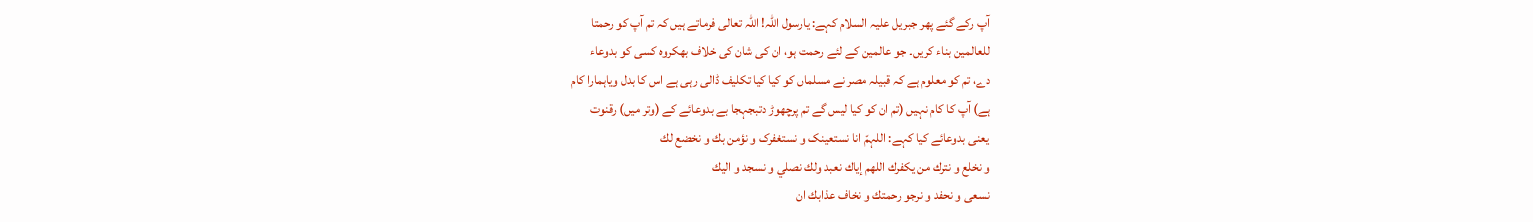آپ رکے گئے پھر جبریل علیہ السلام کہے: یارسول اللہ! اللہ تعالی فرماتے ہیں کہ تم آپ کو رحمتا
للعالمین بناء کریں۔ جو عالمین کے لئے رحمت ہو، ان کی شان کی خلاف بھکروہ کسی کو بدوعاء
دے، تم کو معلوم ہے کہ قبیلہ مصر نے مسلماں کو کیا کیا تکلیف ڈالی رہی ہے اس کا بدل ویاہمارا کام
ہے) آپ کا کام نہیں (تم ان کو کیا لیس گے تم پرچھوڑ دتبجہجا بے بدوعائے کے (وتر میں) رقنوت
یعنی بدوعائے کیا کہے: اللہمّ انا نستعینک و نستغفرک و نؤمن بك و نخضع لك
و نخلع و نترك من يكفرك اللهم إياك نعبد ولك نصلي و نسجد و اليك
نسعى و نحفد و نرجو رحمتك و نخاف عذابك ان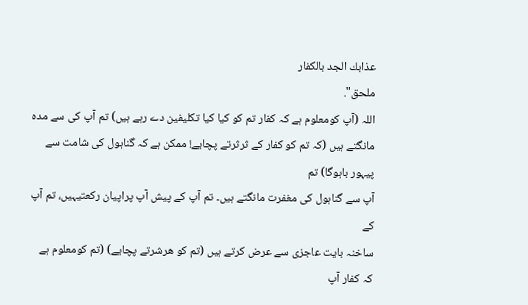عذابك الجد بالکفار
ملحق".
اللہ (آپ کومعلوم ہے کہ کفار تم کو کیا کیا تکلیفین دے رہے ہیں) تم آپ کی سے مدہ
مانگتے ہیں (کہ تم کو کفار کے ثرثرتے پچایے! ممکن ہے کہ گناہول کی شامت سے پیہور باہوگا) تم
آپ سے گناہول کی مغفرت مانگتے ہیں۔ تم آپ کے پیش آپ پراپیان رکعتیہیں، تم آپ کے
ساخنہ بایت عاجزی سے عرض کرتے ہیں (تم کو هرشرتے پچایے) (تم کومعلوم ہے کہ کفار آپ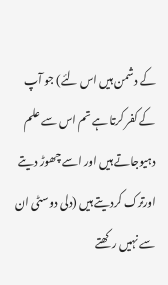کے دشمن ہیں اس لئے) جو آپ کے کفر کرتا ہے تم اس سے علم دہیوجاتے ہیں اور اسے چھوڑ دیتے
اورترک کردیتے ہیں (دلی دوسٹی ان سے نہیں رکھتے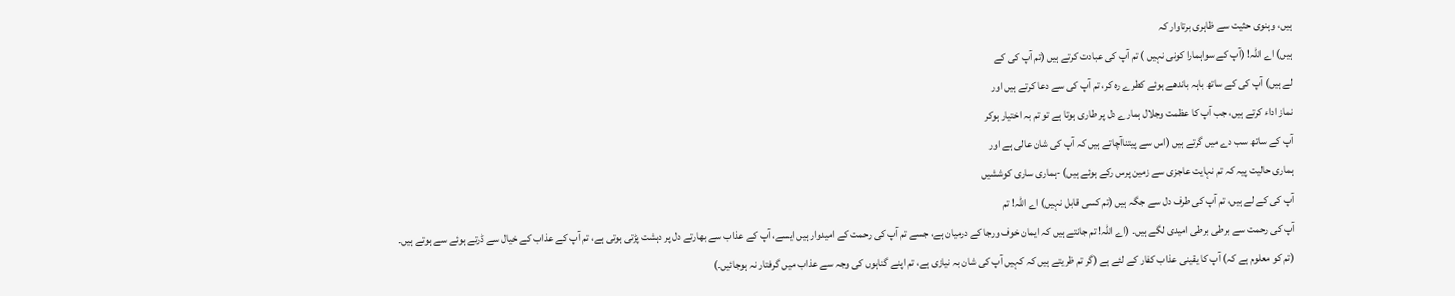ہیں، وہنوی حثیت سے ظاہری برتاوار کہ
ہیں) اے اللہ! (آپ کے سواہمارا کونی نہیں ) تم آپ کی عبادت کرتے ہیں (تم آپ کی کے
لے ہیں) آپ کی کے ساتھ باہہ باندھے ہوئے کطرے رہ کر، تم آپ کی سے دعا کرتے ہیں اور
نماز اداء کرتے ہیں، جب آپ کا عظمت وجلال ہمارے دل پر طاری ہوتا ہے تو تم بہ اختیار ہوکر
آپ کے ساتھ سب دے میں گرتے ہیں (اس سے پیتناآچاتے ہیں کہ آپ کی شان عالی ہے اور
ہماری حالیت پیہ کہ تم نہایت عاجزی سے زمین پرس رکے ہوئے ہیں) -ہماری ساری کوششیں
آپ کی کے لے ہیں، تم آپ کی طرف دل سے جگہ ہیں (تم کسی قابل نہیں) اے اللہ! تم
آپ کی رحمت سے برطی برطی امیدی لگے ہیں۔ (اے اللہ! تم جانتے ہیں کہ ایمان خوف ورجا کے درمیان ہے، جسے تم آپ کی رحمت کے امیدوار ہیں ایسے، آپ کے عذاب سے بھارتے دل پر دہشت پڑتی ہوتی ہے، تم آپ کے عذاب کے خیال سے ڈرتے ہوئے سے ہوتے ہیں۔ (تم کو معلوم ہے کہ) آپ کا یقینی عذاب کفار کے لئے ہے (گر تم ظریتے ہیں کہ کہیں آپ کی شان بہ نیازی ہے، تم اپنے گناہوں کی وجہ سے عذاب میں گرفتار نہ ہوجائیں۔)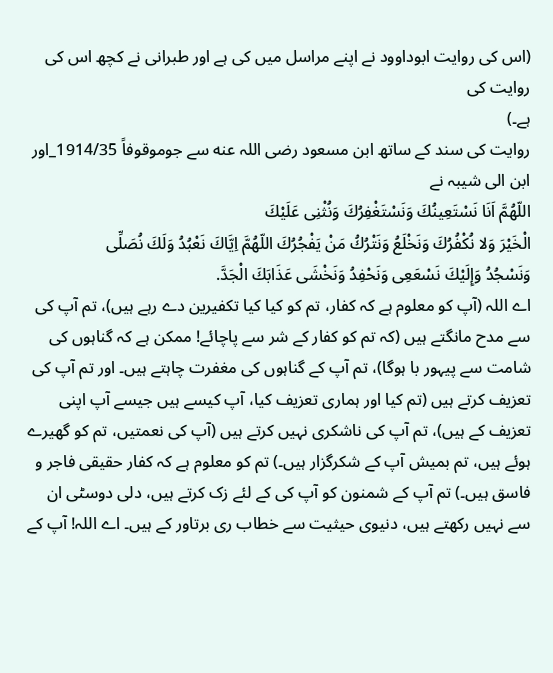(اس کی روايت ابوداوود نے اپنے مراسل میں کی ہے اور طبرانی نے کچھ اس کی روايت کی
ہے۔)
روايت کی سند کے ساتھ ابن مسعود رضی اللہ عنه سے جوموقوفاً 1914/35_اور ابن الی شیبہ نے
اللّهُمَّ اَنَا نَسْتَعِينُكَ وَنَسْتَغْفِرُكَ وَنُثْنِی عَلَيْكَ
الْخَيْرَ وَلا نُكْفُرُكَ وَنَخْلَعُ وَنَتْرُكُ مَنْ يَفْجُرُكَ اللّهُمَّ اِيَّاكَ نَعْبُدُ وَلَكَ نُصَلِّى
وَنَسْجُدُ وَإِلَيْكَ نَسْعَعِى وَنَحْفِدُ وَنَخْشَى عَذَابَكَ الْجَدَّ.
اے اللہ (آپ کو معلوم ہے کہ کفار، تم کو کیا کیا تکفیرین دے رہے ہیں)، تم آپ کی سے مدح مانگتے ہیں (کہ تم کو کفار کے شر سے پاچائے! ممکن ہے کہ گناہوں کی شامت سے پیہور با ہوگا)، تم آپ کے گناہوں کی مغفرت چاہتے ہیں۔ اور تم آپ کی تعزیف کرتے ہیں (تم کیا اور ہماری تعزیف کیا، آپ کیسے ہیں جیسے آپ اپنی تعزیف کے ہیں)، تم آپ کی ناشکری نہیں کرتے ہیں (آپ کی نعمتیں، تم کو گھیرے ہوئے ہیں، تم بمیش آپ کے شکرگزار ہیں۔) تم کو معلوم ہے کہ کفار حقیقی فاجر و فاسق ہیں۔) تم آپ کے شمنون کو آپ کی کے لئے زک کرتے ہیں، دلی دوسٹی ان سے نہیں رکھتے ہیں، دنیوی حیثیت سے خطاب ری برتاور کے ہیں۔ اے اللہ! آپ کے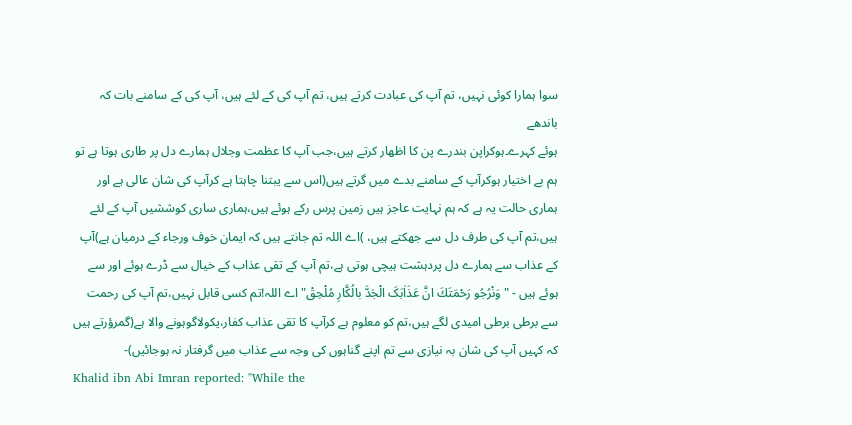سوا ہمارا کوئی نہیں، تم آپ کی عبادت کرتے ہیں، تم آپ کی کے لئے ہیں، آپ کی کے سامنے بات کہ باندھے
ہوئے کہرے۔ہوکراپن بندرے پن کا اظهار کرتے ہیں،جب آپ کا عظمت وجلال ہمارے دل پر طاری ہوتا ہے تو ہم بے اختیار ہوکرآپ کے سامنے بدے میں گرتے ہیں(اس سے یبتنا چاہتا ہے کرآپ کی شان عالی ہے اور ہماری حالت یہ ہے کہ ہم نہایت عاجز ہیں زمین پرس رکے ہوئے ہیں،ہماری ساری کوششیں آپ کے لئے ہیں،تم آپ کی طرف دل سے جھکتے ہیں، )اے اللہ تم جانتے ہیں کہ ایمان خوف ورجاء کے درمیان ہے)آپ کے عذاب سے ہمارے دل پردہشت ہیچی ہوتی ہے،تم آپ کے تقی عذاب کے خیال سے ڈرے ہوئے اور سے ہوئے ہیں - "وَنْرُجُو رَحْمَتَكَ انَّ عَذَاٰبَکَ الْجَدَّ بالُکَّارِ مُلْحِقْ" اے اللہ!تم کسی قابل نہیں،تم آپ کی رحمت سے برطی برطی امیدی لگے ہیں،تم کو معلوم ہے کرآپ کا تقی عذاب کفار،یکولاگوہونے والا ہے(گمرؤرتے ہیں کہ کہیں آپ کی شان بہ نیازی سے تم اپنے گناہوں کی وجہ سے عذاب میں گرفتار نہ ہوجائیں)-
Khalid ibn Abi Imran reported: "While the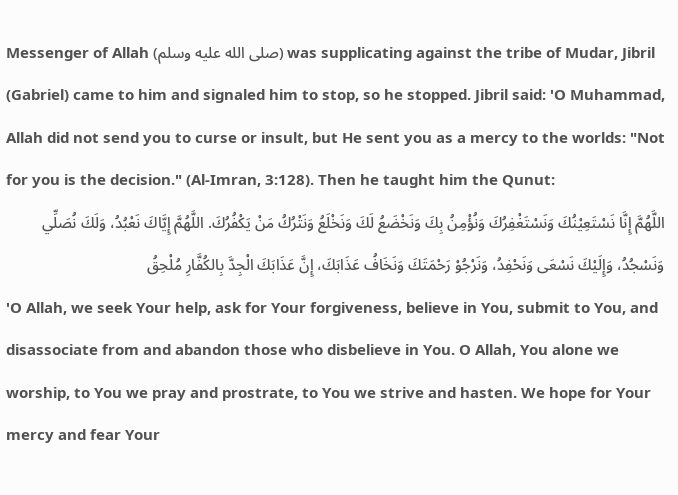Messenger of Allah (صلى الله عليه وسلم) was supplicating against the tribe of Mudar, Jibril (Gabriel) came to him and signaled him to stop, so he stopped. Jibril said: 'O Muhammad, Allah did not send you to curse or insult, but He sent you as a mercy to the worlds: "Not for you is the decision." (Al-Imran, 3:128). Then he taught him the Qunut:
اللَّهُمَّ إِنَّا نَسْتَعِيْنُكَ وَنَسْتَغْفِرُكَ وَنُؤْمِنُ بِكَ وَنَخْضَعُ لَكَ وَنَخْلَعُ وَنَتْرُكُ مَنْ يَكْفُرُكَ. اللَّهُمَّ إِيَّاكَ نَعْبُدُ، وَلَكَ نُصَلِّي وَنَسْجُدُ، وَإِلَيْكَ نَسْعَى وَنَحْفِدُ، وَنَرْجُوْ رَحْمَتَكَ وَنَخَافُ عَذَابَكَ، إِنَّ عَذَابَكَ الْجِدَّ بِالكُفَّارِ مُلْحِقُ
'O Allah, we seek Your help, ask for Your forgiveness, believe in You, submit to You, and disassociate from and abandon those who disbelieve in You. O Allah, You alone we worship, to You we pray and prostrate, to You we strive and hasten. We hope for Your mercy and fear Your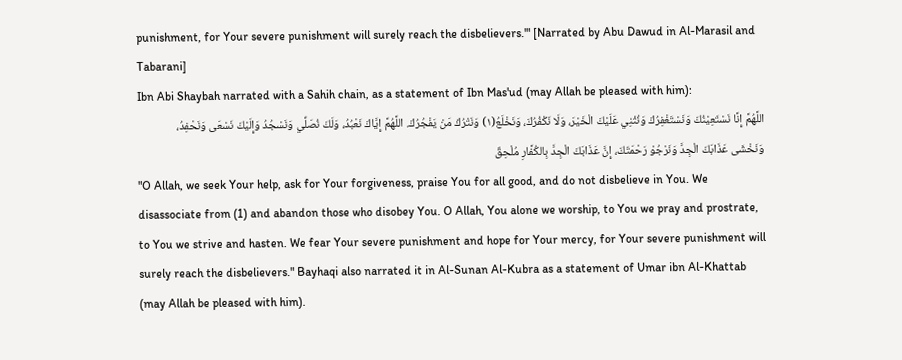punishment, for Your severe punishment will surely reach the disbelievers.'" [Narrated by Abu Dawud in Al-Marasil and Tabarani]
Ibn Abi Shaybah narrated with a Sahih chain, as a statement of Ibn Mas'ud (may Allah be pleased with him):
اللَّهُمَّ إِنَّا نَسْتَعِيْنُكَ وَنَسْتَغْفِرُكَ وَنُثْنِي عَلَيْكَ الْخَيْرَ، وَلَا نَكْفُرُكَ، وَنَخْلَعُ(۱) وَنَتْرُكُ مَنْ يَفْجُرُكَ. اللَّهُمَّ إِيَّاكَ نَعْبُدُ، وَلَكَ نُصَلِّي وَنَسْجُدُ وَإِلَيْكَ نَسْعَى وَنَحْفِدُ، وَنَخْشَى عَذَابَكَ الْجِدَّ وَنَرْجُوْ رَحْمَتَكَ، إِنَّ عَذَابَكَ الْجِدَّ بِالكُفَّارِ مُلْحِقٌ
"O Allah, we seek Your help, ask for Your forgiveness, praise You for all good, and do not disbelieve in You. We disassociate from (1) and abandon those who disobey You. O Allah, You alone we worship, to You we pray and prostrate, to You we strive and hasten. We fear Your severe punishment and hope for Your mercy, for Your severe punishment will surely reach the disbelievers." Bayhaqi also narrated it in Al-Sunan Al-Kubra as a statement of Umar ibn Al-Khattab (may Allah be pleased with him).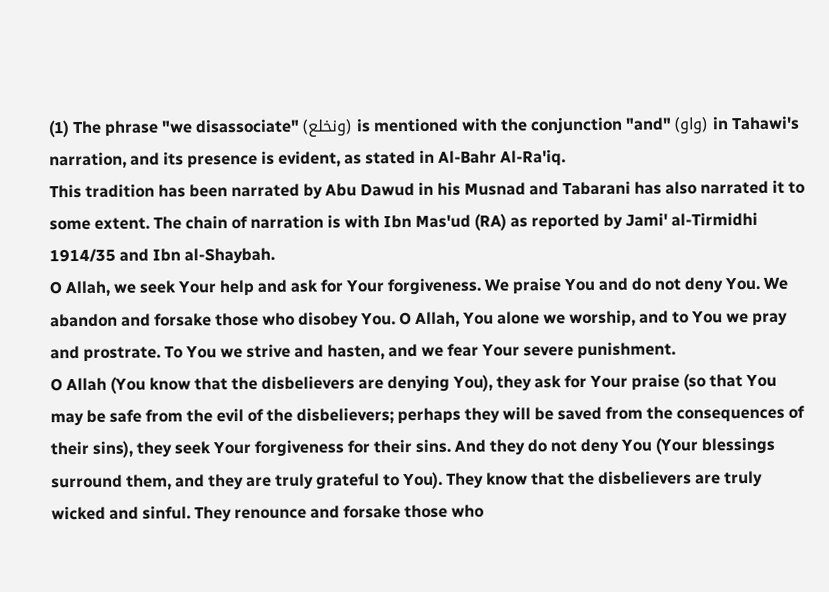(1) The phrase "we disassociate" (ونخلع) is mentioned with the conjunction "and" (واو) in Tahawi's narration, and its presence is evident, as stated in Al-Bahr Al-Ra'iq.
This tradition has been narrated by Abu Dawud in his Musnad and Tabarani has also narrated it to some extent. The chain of narration is with Ibn Mas'ud (RA) as reported by Jami' al-Tirmidhi 1914/35 and Ibn al-Shaybah.
O Allah, we seek Your help and ask for Your forgiveness. We praise You and do not deny You. We abandon and forsake those who disobey You. O Allah, You alone we worship, and to You we pray and prostrate. To You we strive and hasten, and we fear Your severe punishment.
O Allah (You know that the disbelievers are denying You), they ask for Your praise (so that You may be safe from the evil of the disbelievers; perhaps they will be saved from the consequences of their sins), they seek Your forgiveness for their sins. And they do not deny You (Your blessings surround them, and they are truly grateful to You). They know that the disbelievers are truly wicked and sinful. They renounce and forsake those who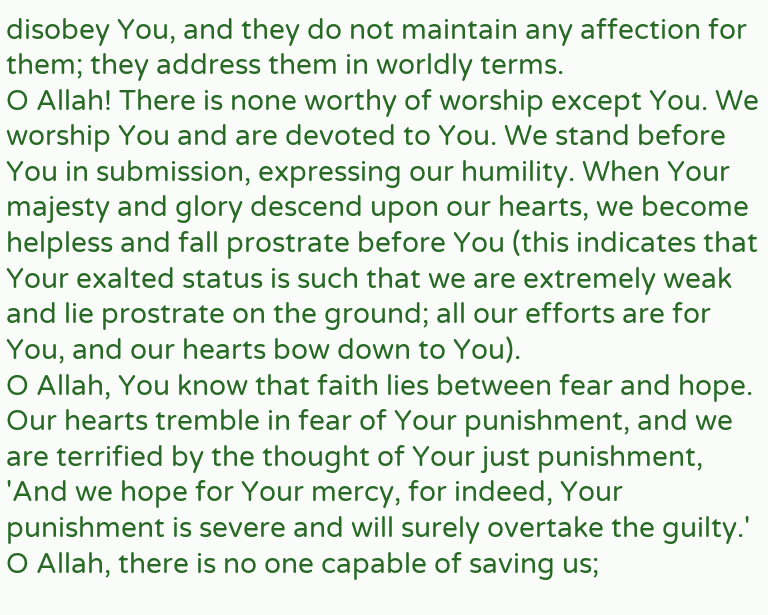disobey You, and they do not maintain any affection for them; they address them in worldly terms.
O Allah! There is none worthy of worship except You. We worship You and are devoted to You. We stand before You in submission, expressing our humility. When Your majesty and glory descend upon our hearts, we become helpless and fall prostrate before You (this indicates that Your exalted status is such that we are extremely weak and lie prostrate on the ground; all our efforts are for You, and our hearts bow down to You).
O Allah, You know that faith lies between fear and hope. Our hearts tremble in fear of Your punishment, and we are terrified by the thought of Your just punishment, 'And we hope for Your mercy, for indeed, Your punishment is severe and will surely overtake the guilty.' O Allah, there is no one capable of saving us;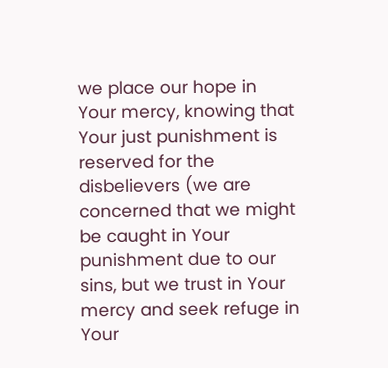we place our hope in Your mercy, knowing that Your just punishment is reserved for the disbelievers (we are concerned that we might be caught in Your punishment due to our sins, but we trust in Your mercy and seek refuge in Your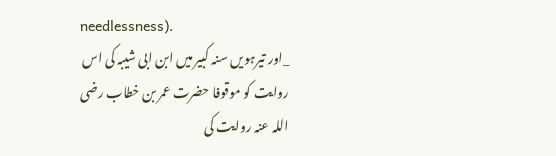needlessness).
_اور تیرہویں سنہ کبیر میں ابن ابی شیبہ کی اس روایت کو موقوفا حضرت عمر بن خطاب رضی اللہ عنہ روایت کی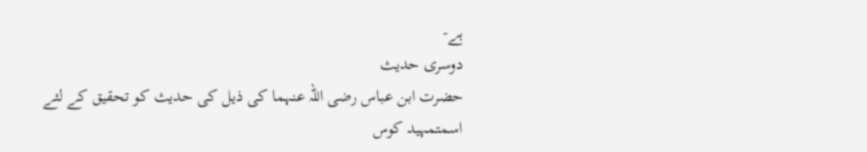ہے-
دوسری حدیث
حضرت ابن عباس رضی اللہ عنہما کی ذیل کی حدیث کو تحقیق کے لئے اسمتمہید کوس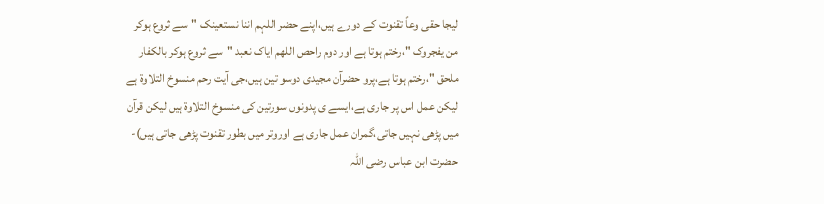لیجا حقی وعاً تقنوت کے دورے ہیں،اپنے حضر اللہم اننا نستعينک "سے ثروع ہوکر من يفجروک "،رختم ہوتا ہے اور دوم راحص اللهم اياک نعبد "سے ثروع ہوکر بالکفار ملحق "،رختم ہوتا ہے،پرو حضرآن مجیدی دوسو تین ہیں،جی آیت رحم منسوخ التلاوة ہے لیکن عمل اس پر جاری ہے،ایسے ی پدونوں سورتین کی منسوخ التلاوة ہیں لیکن قرآن میں پڑھی نہیں جاتی،گمران عمل جاری ہے اوروتر میں بطور تقنوت پڑھی جاتی ہیں)-
حضرت ابن عباس رضی اللہ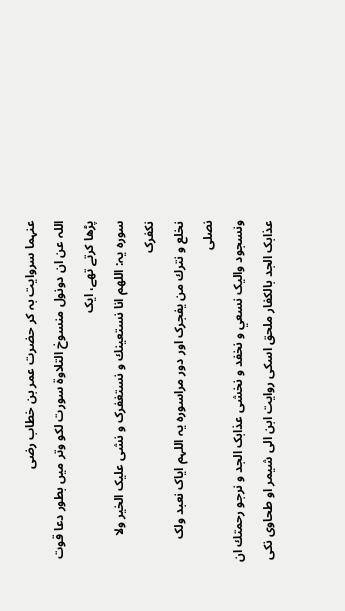عنہما سروايت بہ کر حضرت عمر بن خطاب رضی
اللہ عن ان دونول منسوخ التلاوة سورت لکو وتر میں بطور دعا قوت پڑھا کرتے تھے، ایک
سورہ یہ: اللهم انا نستعينك و نستغفرک و نشی علیک الخیر ولا نکفرک
نخلع و نترك من يفجرک اور دور مراسوره یہ اللہم ایاک نعبد ولک نصلی
ونسجود والیک نسعي و نخفد و نخشی عذابک الجد و نرجو رحمتك ان
عذابک الجد بالکفار ملحق اسکی روایت ابن الی شیمر او طحاوی نکی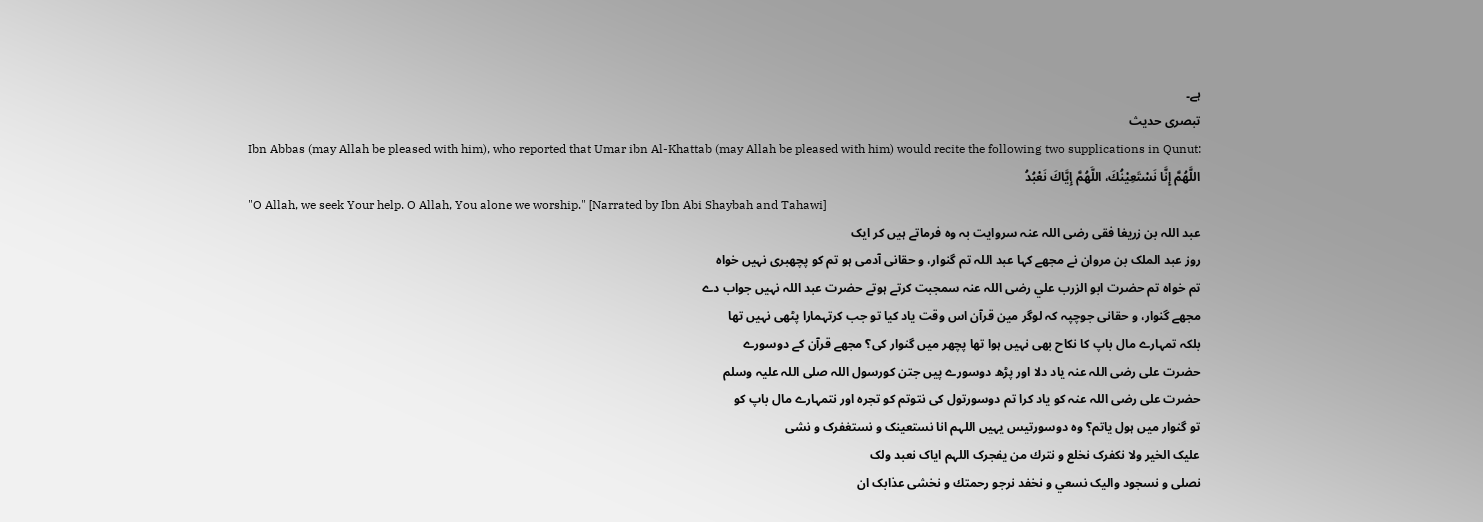ہے۔
تبصری حدیث
Ibn Abbas (may Allah be pleased with him), who reported that Umar ibn Al-Khattab (may Allah be pleased with him) would recite the following two supplications in Qunut:
اللَّهُمَّ إِنَّا نَسْتَعِيْنُكَ، اللَّهُمَّ إِيَّاكَ نَعْبُدُ
"O Allah, we seek Your help. O Allah, You alone we worship." [Narrated by Ibn Abi Shaybah and Tahawi]
عبد اللہ بن زریغا فقی رضی اللہ عنہ سروايت بہ وہ فرماتے ہیں کر ایک
روز عبد الملک بن مروان نے مجھے کہا عبد اللہ تم گنوار، و حقانی آدمی ہو تم کو پچھبری نہیں خواہ
تم خواہ تم حضرت ابو الزرب علي رضی اللہ عنہ سمجبت کرتے ہوتے حضرت عبد اللہ نہیں جواب دے
مجھے گنوار، و حقانی جوچپہ کہ لوگر مین قرآن اس وقت یاد کیا تو جب کرتہمارا پٹھی نہیں تھا
بلکہ تمہارے مال باپ کا نکاح بھی نہیں ہوا تھا پچھر میں گنوار کی؟ مجھے قرآن کے دوسورے
حضرت علی رضی اللہ عنہ یاد دلا اور پڑھ دوسورے پیں جتن کورسول اللہ صلی اللہ علیہ وسلم
حضرت علی رضی اللہ عنہ کو یاد کرا تم دوسورتول کی نتوتم کو تجرہ اور نتمہارے مال باپ کو
تو گنوار میں ہول یاتم؟ وہ دوسورتیس یہیں اللہم انا نستعينک و نستغفرک و نشی
علیک الخیر ولا نکفرک نخلع و نترك من يفجرک اللہم ایاک نعبد ولک
نصلی و نسجود والیک نسعي و نخفد نرجو رحمتك و نخشی عذابک ان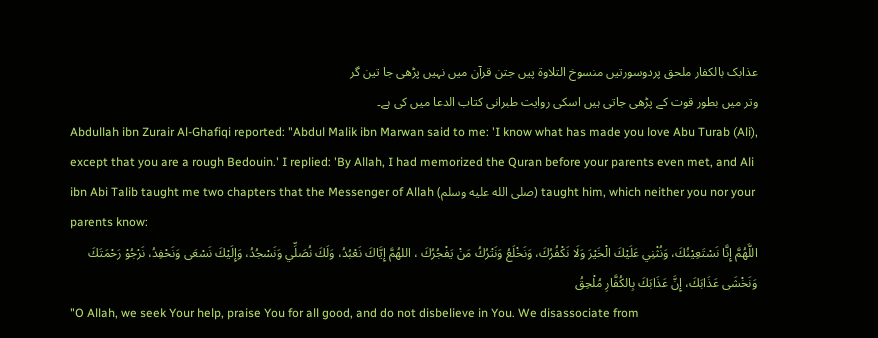عذابک بالکفار ملحق پردوسورتیں منسوخ التلاوة پیں جتن قرآن میں نہیں پڑھی جا تین گر
وتر میں بطور قوت کے پڑھی جاتی ہیں اسکی روایت طبرانی کتاب الدعا میں کی ہے۔
Abdullah ibn Zurair Al-Ghafiqi reported: "Abdul Malik ibn Marwan said to me: 'I know what has made you love Abu Turab (Ali), except that you are a rough Bedouin.' I replied: 'By Allah, I had memorized the Quran before your parents even met, and Ali ibn Abi Talib taught me two chapters that the Messenger of Allah (صلى الله عليه وسلم) taught him, which neither you nor your parents know:
اللَّهُمَّ إِنَّا نَسْتَعِيْنُكَ، وَنُثْنِي عَلَيْكَ الْخَيْرَ وَلَا نَكْفُرُكَ، وَنَخْلَعُ وَنَتْرُكُ مَنْ يَفْجُرُكَ ، اللهُمَّ إِيَّاكَ نَعْبُدُ، وَلَكَ نُصَلِّي وَنَسْجُدُ، وَإِلَيْكَ نَسْعَى وَنَحْفِدُ، نَرْجُوْ رَحْمَتَكَ وَنَخْشَى عَذَابَكَ، إِنَّ عَذَابَكَ بِالكُفَّارِ مُلْحِقُ
"O Allah, we seek Your help, praise You for all good, and do not disbelieve in You. We disassociate from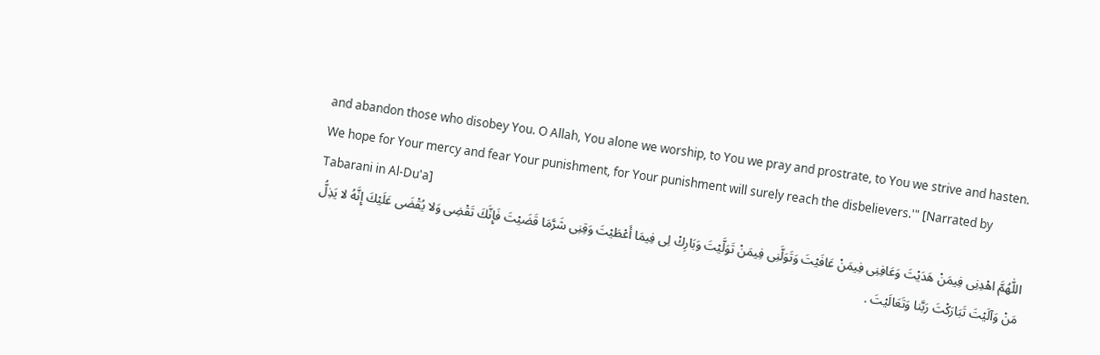and abandon those who disobey You. O Allah, You alone we worship, to You we pray and prostrate, to You we strive and hasten. We hope for Your mercy and fear Your punishment, for Your punishment will surely reach the disbelievers.'" [Narrated by Tabarani in Al-Du'a]
اللّٰهُمَّ اهْدِنِى فِيمَنْ هَدَيْتَ وَعَافِنِى فِيمَنْ عَافَيْتَ وَتَوَلَّنِى فِيمَنْ تَوَلَّيْتَ وَبَارِكْ لِى فِيمَا أَعْطَيْتَ وَقِنِى شَرَّمَا قَضَيْتَ فَإِنَّكَ تَقْضِى وَلا يُقْضَى عَلَيْكَ إِنَّهُ لا يَذِلُّ مَنْ وَآلَيْتَ تَبَارَكْتَ رَبَّنا وَتَعَالَيْتَ .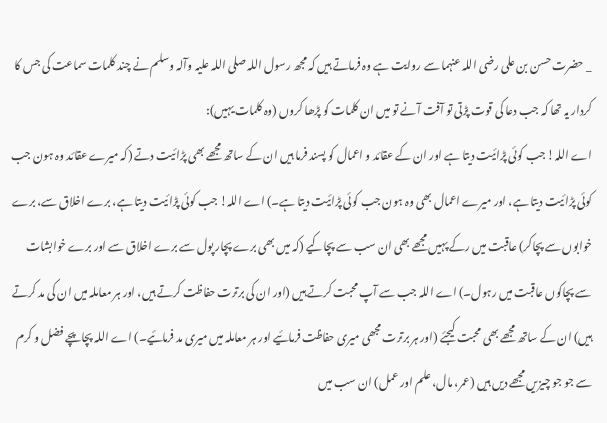_ حضرت حسن بن علی رضی اللہ عنہما سے روایت ہے وہ فرماتے ہیں کہ مجھ رسول اللہ صلی اللہ علیہ وآلہ وسلم نے چند کلمات سماعت کی جس کا کردار یہ تھا کہ جب دعا کی قوت پڑتی تو آفت آنے تو میں ان کلمات کو پڑھا کروں (وہ کلمات یہیں):
اے اللہ! جب کوئی پڑائیت دیتا ہے اور ان کے عقائد و اعمال کو پسند فرما ہیں ان کے ساتھ مجھے بھی پڑائیت دتے (کہ میرے عقائد وہ ہون جب کوئی پڑائیت دیتا ہے، اور میرے اعمال بھی وہ ہون جب کوئی پڑائیت دیتا ہے۔) اے اللہ! جب کوئی پڑائیت دیتا ہے، برے اخلاق سے، برے خوابوں سے پچاکر) عاقبت میں رکے پہیں مجھے بھی ان سب سے پچاکیے (کہ میں بھی برے پچار پول سے برے اخلاق سے اور برے خوابشات سے پچاکوں عاقبت میں رہول۔) اے اللہ جب سے آپ محبت کرتے ہیں (اور ان کی برترت حفاظت کرتے ہیں، اور ہر معاملہ میں ان کی مد کرتے ہیں) ان کے ساتھ مجھے بھی محبت کیجئے (اور ہر برترت مجھی میری حفاظت فرمائیے اور ہر معاملہ میں میری مد فرمائیے۔) اے اللہ پچاپچے فضل و کرم سے جو جو چیزیں مجھے دیں ہیں (عمر، مال، علم اور عمل) ان سب میں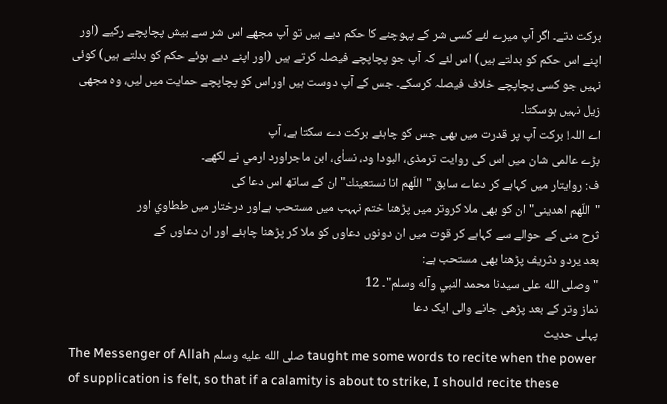برکت دتے۔ اگر آپ میرے لئے کسی شر کے پہوچنے کا حکم دیے ہیں تو آپ مجھے اس شر سے بیش پچاپچے رکیے (اور اپنے اس حکم کو بدلتے ہیں) اس لئے کہ آپ جو پچاپچے فیصلہ کرتے ہیں (اور اپنے دیے ہوئے حکم کو بدلتے ہیں) کوئی نہیں جو کسی پچاپچے خلاف فیصلہ کرسکے۔ جس کے آپ دوست ہیں اوراس کو پچاپچے حمایت میں لیں، وہ مجھی زیل نہیں ہوسکتا۔
اے اللہ! برکت آپ پر قدرت میں بھی جس کو چاہئے برکت دے سکتا ہے، آپ
بڑے عالمی شان میں اس کی روایت ترمذی، البودا ود، نساٰی، ابن ماجراورد ارمي نے لکھے۔
ف: روايتار میں کہاہے کر دعاے سابق "اللّهم انا نستعينك" ان کے ساتھ اس دعا کی
"اللّهم اهدینی" ان کو بھی ملا کروتر میں پڑھنا ختم نہہب میں مستحب ہےاور درختار میں ططاوي اور
ثرح منی کے حوالے سے کہاہے کر قوت میں ان دونوں دعاوں کو ملا کر پڑھنا چاہئے اور ان دعاوں کے
بعد یردو دثريف پڑھنا بھی مستحب ہے:
"وصلى الله على سيدنا محمد النبي وآله وسلم"۔ 12
نماز وتر کے بعد پڑھی جانے والی ایک دعا
پہلی حدیث
The Messenger of Allah صلى الله عليه وسلم taught me some words to recite when the power of supplication is felt, so that if a calamity is about to strike, I should recite these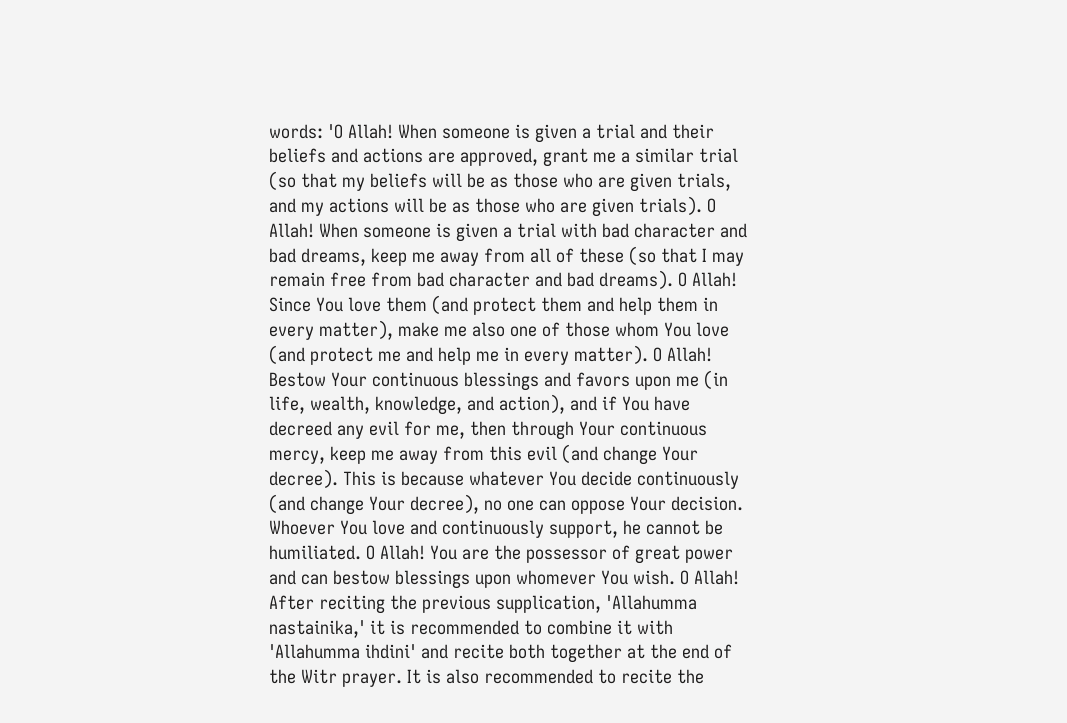words: 'O Allah! When someone is given a trial and their beliefs and actions are approved, grant me a similar trial (so that my beliefs will be as those who are given trials, and my actions will be as those who are given trials). O Allah! When someone is given a trial with bad character and bad dreams, keep me away from all of these (so that I may remain free from bad character and bad dreams). O Allah! Since You love them (and protect them and help them in every matter), make me also one of those whom You love (and protect me and help me in every matter). O Allah! Bestow Your continuous blessings and favors upon me (in life, wealth, knowledge, and action), and if You have decreed any evil for me, then through Your continuous mercy, keep me away from this evil (and change Your decree). This is because whatever You decide continuously (and change Your decree), no one can oppose Your decision. Whoever You love and continuously support, he cannot be humiliated. O Allah! You are the possessor of great power and can bestow blessings upon whomever You wish. O Allah! After reciting the previous supplication, 'Allahumma nastainika,' it is recommended to combine it with 'Allahumma ihdini' and recite both together at the end of the Witr prayer. It is also recommended to recite the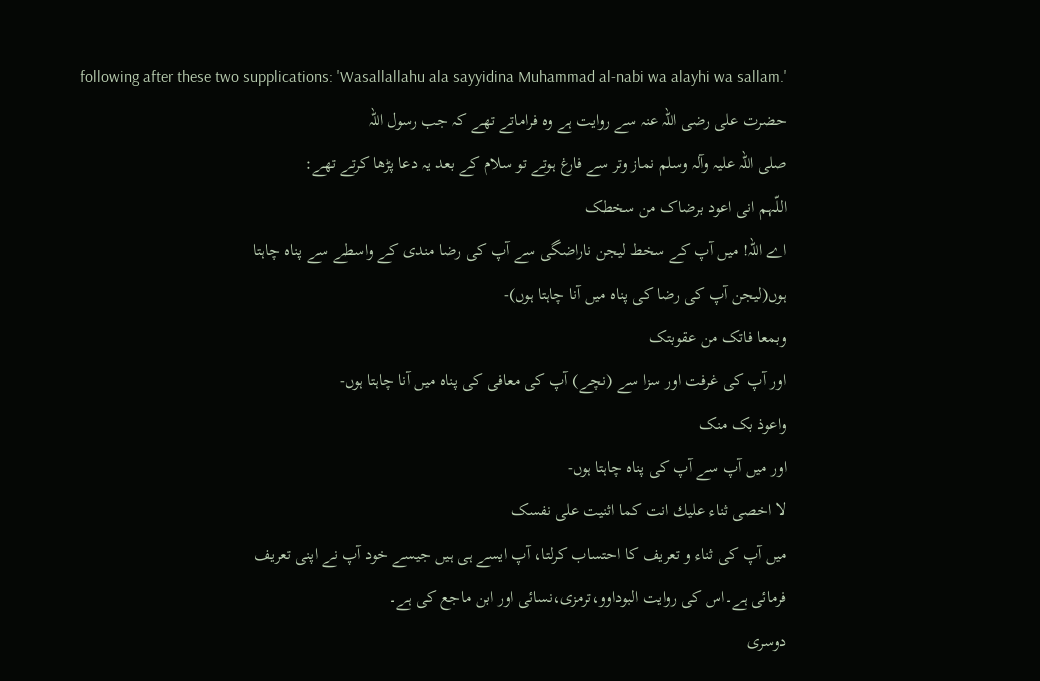following after these two supplications: 'Wasallallahu ala sayyidina Muhammad al-nabi wa alayhi wa sallam.'
حضرت علی رضی اللہ عنہ سے روایت ہے وہ فراماتے تھے کہ جب رسول اللہ
صلی اللہ علیہ وآلہ وسلم نماز وتر سے فارغ ہوتے تو سلام کے بعد یہ دعا پڑھا کرتے تھے:
اللّہم انی اعود برضاک من سخطک
اے اللہ! میں آپ کے سخط لیجن ناراضگی سے آپ کی رضا مندی کے واسطے سے پناہ چاہتا
ہوں(لیجن آپ کی رضا کی پناہ میں آنا چاہتا ہوں)-
وبمعا فاتک من عقوبتک
اور آپ کی غرفت اور سزا سے (نچے) آپ کی معافی کی پناہ میں آنا چاہتا ہوں-
واعوذ بک منک
اور میں آپ سے آپ کی پناہ چاہتا ہوں-
لا اخصی ثناء عليك انت كما اثنیت علی نفسک
میں آپ کی ثناء و تعریف کا احتساب کرلتا، آپ ایسے ہی ہیں جیسے خود آپ نے اپنی تعریف
فرمائی ہے۔اس کی روایت البوداوو،ترمزی،نسائی اور ابن ماجع کی ہے۔
دوسری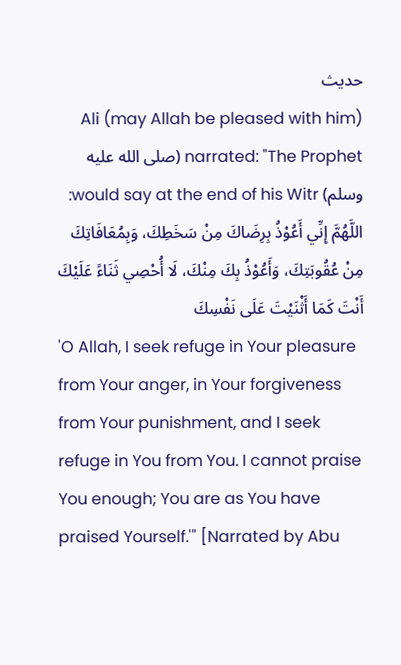حدیث
Ali (may Allah be pleased with him) narrated: "The Prophet (صلى الله عليه وسلم) would say at the end of his Witr:
اللَّهُمَّ إِنِّي أَعُوْذُ بِرِضَاكَ مِنْ سَخَطِكَ، وَبِمُعَافَاتِكَ مِنْ عُقُوبَتِكَ، وَأَعُوْذُ بِكَ مِنْكَ، لَا أُحْصِي ثَنَاءً عَلَيْكَ أَنْتَ كَمَا أَثْنَيْتَ عَلَى نَفْسِكَ
'O Allah, I seek refuge in Your pleasure from Your anger, in Your forgiveness from Your punishment, and I seek refuge in You from You. I cannot praise You enough; You are as You have praised Yourself.'" [Narrated by Abu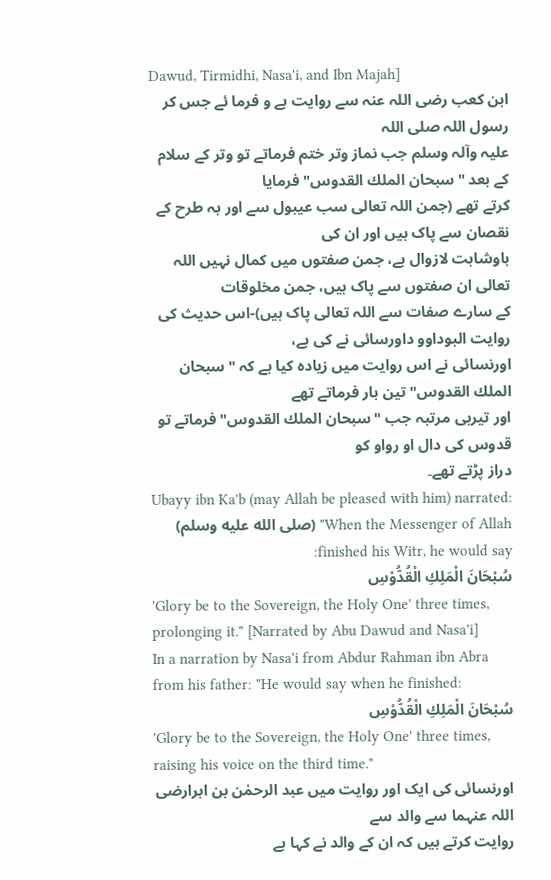Dawud, Tirmidhi, Nasa'i, and Ibn Majah]
ابن کعب رضی اللہ عنہ سے روایت ہے و فرما ئے جس کر رسول اللہ صلی اللہ
علیہ وآلہ وسلم جب نماز وتر ختم فرماتے تو وتر کے سلام کے بعد "سبحان الملك القدوس" فرمایا
کرتے تھے (جمن اللہ تعالی سب عیبول سے اور بہ طرح کے نقصان سے پاک ہیں اور ان کی
باوشاہت لازوال ہے، جمن صفتوں میں کمال نہیں اللہ تعالی ان صفتوں سے پاک ہیں، جمن مخلوقات
کے سارے صفات سے اللہ تعالی پاک ہیں)-اس حدیث کی روایت البوداوو داورسائی نے کی ہے،
اورنسائی نے اس روایت میں زیادہ کیا ہے کہ "سبحان الملك القدوس" تین بار فرماتے تھے
اور تیرہی مرتبہ جب "سبحان الملك القدوس" فرماتے تو قدوس کی دال او رواو کو
دراز پڑتے تھے۔
Ubayy ibn Ka'b (may Allah be pleased with him) narrated: "When the Messenger of Allah (صلى الله عليه وسلم) finished his Witr, he would say:
سُبْحَانَ الْمَلِكِ الْقُدُّوْسِ
'Glory be to the Sovereign, the Holy One' three times, prolonging it." [Narrated by Abu Dawud and Nasa'i]
In a narration by Nasa'i from Abdur Rahman ibn Abra from his father: "He would say when he finished:
سُبْحَانَ الْمَلِكِ الْقُدُّوْسِ
'Glory be to the Sovereign, the Holy One' three times, raising his voice on the third time."
اورنسائی کی ایک اور روایت میں عبد الرحمٰن بن ابرارضی اللہ عنہما سے والد سے
روایت کرتے ہیں کہ ان کے والد نے کہا ہے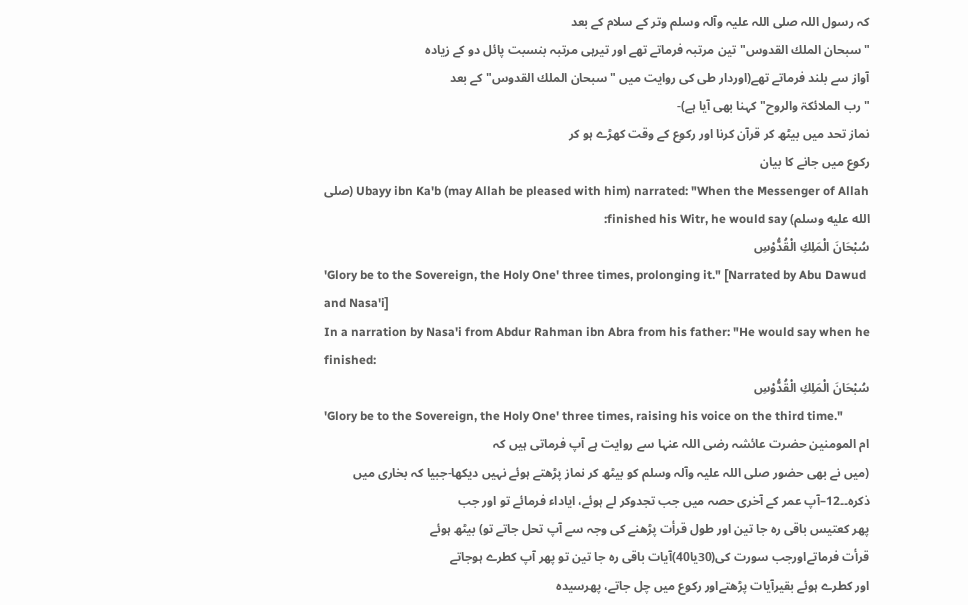کہ رسول اللہ صلی اللہ علیہ وآلہ وسلم وتر کے سلام کے بعد
"سبحان الملك القدوس" تین مرتبہ فرماتے تھے اور تیرہی مرتبہ بنسبت پائل دو کے زیادہ
آواز سے بلند فرماتے تھے(اوردار طی کی روایت میں "سبحان الملك القدوس" کے بعد
"رب الملائکۃ والروح" کہنا بھی آیا ہے)-
نماز تحد میں بیٹھ کر قرآن کرنا اور رکوع کے وقت کھڑے ہو کر
رکوع میں جانے کا بیان
Ubayy ibn Ka'b (may Allah be pleased with him) narrated: "When the Messenger of Allah (صلى الله عليه وسلم) finished his Witr, he would say:
سُبْحَانَ الْمَلِكِ الْقُدُّوْسِ
'Glory be to the Sovereign, the Holy One' three times, prolonging it." [Narrated by Abu Dawud and Nasa'i]
In a narration by Nasa'i from Abdur Rahman ibn Abra from his father: "He would say when he finished:
سُبْحَانَ الْمَلِكِ الْقُدُّوْسِ
'Glory be to the Sovereign, the Holy One' three times, raising his voice on the third time."
ام المومنین حضرت عائشہ رضی اللہ عنہا سے روایت ہے آپ فرماتی ہیں کہ
(میں نے بھی حضور صلی اللہ علیہ وآلہ وسلم کو بیٹھ کر نماز پڑھتے ہوئے نہیں دیکھا-جبیا کہ بخاری میں
ذکرہ۔۔12–آپ عمر کے آخری حصہ میں جب تجدوکر لے ہوئے، ایاداء فرمائے تو اور جب
پھر کعتیس باقی رہ جا تین اور طول قرأت پڑھنے کی وجہ سے آپ تحل جاتے تو) بیٹھ ہوئے
قرأت فرماتےاورجب سورت کی(30یا40)آیات باقی رہ جا تین تو پھر آپ کطرے ہوجاتے
اور کطرے ہوئے بقیرآیات پڑھتےاور رکوع میں چل جاتے، پھرسیده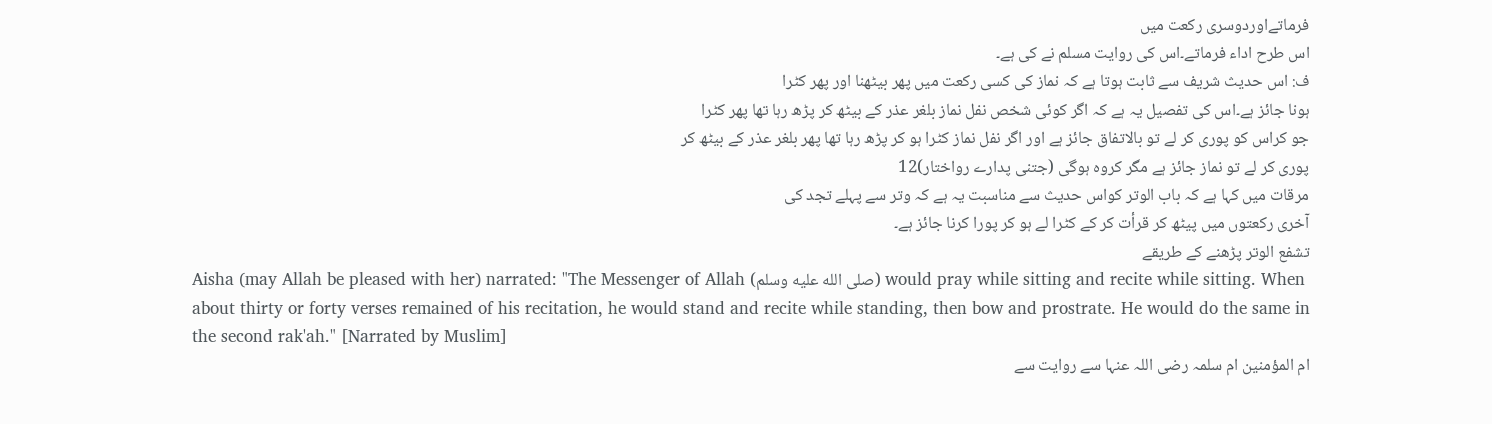فرماتےاوردوسری رکعت میں
اس طرح اداء فرماتے۔اس کی روایت مسلم نے کی ہے۔
ف: اس حدیث شریف سے ثابت ہوتا ہے کہ نماز کی کسی رکعت میں پھر بیٹھنا اور پھر کٹرا
ہونا جائز ہے۔اس کی تفصیل یہ ہے کہ اگر کوئی شخص نفل نماز بلغر عذر کے بیٹھ کر پڑھ رہا تھا پھر کٹرا
جو کراس کو پوری کر لے تو بالاتفاق جائز ہے اور اگر نفل نماز کٹرا ہو کر پڑھ رہا تھا پھر بلغر عذر کے بیٹھ کر
پوری کر لے تو نماز جائز ہے مگر کروہ ہوگی (جتنی پدارے رواختار)12
مرقات میں کہا ہے کہ باب الوتر کواس حدیث سے مناسبت یہ ہے کہ وتر سے پہلے تجد کی
آخری رکعتوں میں پیٹھ کر قرأت کر کے کٹرا لے ہو کر پورا کرنا جائز ہے۔
تشفع الوتر پڑھنے کے طریقے
Aisha (may Allah be pleased with her) narrated: "The Messenger of Allah (صلى الله عليه وسلم) would pray while sitting and recite while sitting. When about thirty or forty verses remained of his recitation, he would stand and recite while standing, then bow and prostrate. He would do the same in the second rak'ah." [Narrated by Muslim]
ام المؤمنین ام سلمہ رضی اللہ عنہا سے روایت سے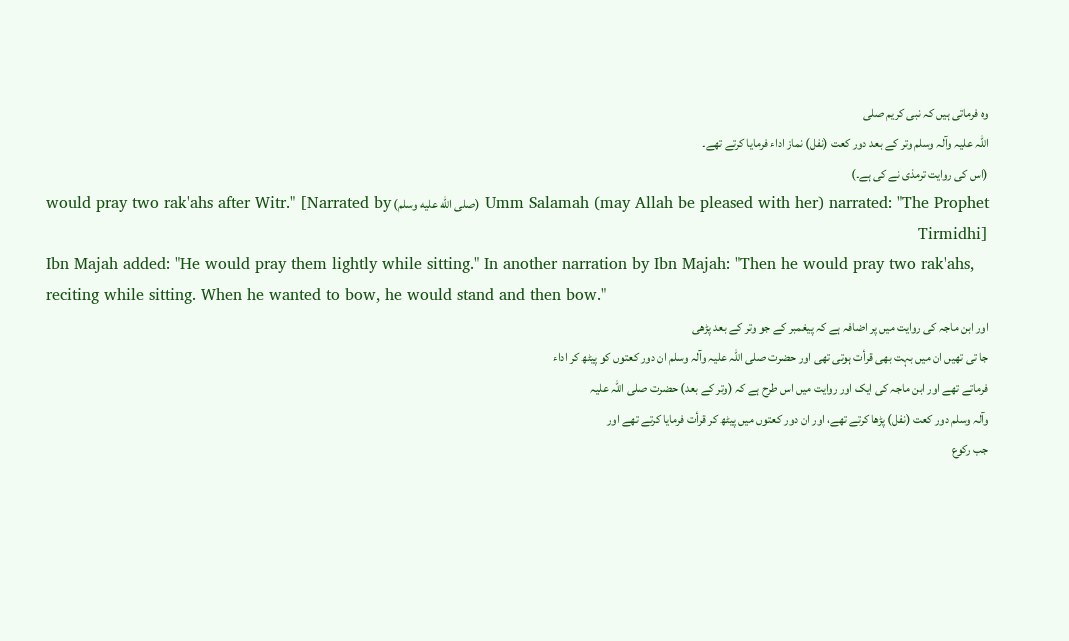وہ فرماتی ہیں کہ نبی کریم صلی
اللہ علیہ وآلہ وسلم وتر کے بعد دور کعت (نفل) نماز اداء فرمایا کرتے تھے۔
(اس کی روایت ترمذی نے کی ہے۔)
Umm Salamah (may Allah be pleased with her) narrated: "The Prophet (صلى الله عليه وسلم) would pray two rak'ahs after Witr." [Narrated by Tirmidhi]
Ibn Majah added: "He would pray them lightly while sitting." In another narration by Ibn Majah: "Then he would pray two rak'ahs, reciting while sitting. When he wanted to bow, he would stand and then bow."
اور ابن ماجہ کی روایت میں پر اضافہ ہے کہ پیغمبر کے جو وتر کے بعد پڑھی
جا تی تھیں ان میں بہت بھی قرأت ہوتی تھی اور حضرت صلی اللہ علیہ وآلہ وسلم ان دور کعتوں کو پیٹھ کر اداء
فرماتے تھے اور ابن ماجہ کی ایک اور روایت میں اس طرح ہے کہ (وتر کے بعد) حضرت صلی اللہ علیہ
وآلہ وسلم دور کعت (نفل) پڑھا کرتے تھے، اور ان دور کعتوں میں پیٹھ کر قرأت فرمایا کرتے تھے اور
جب رکوع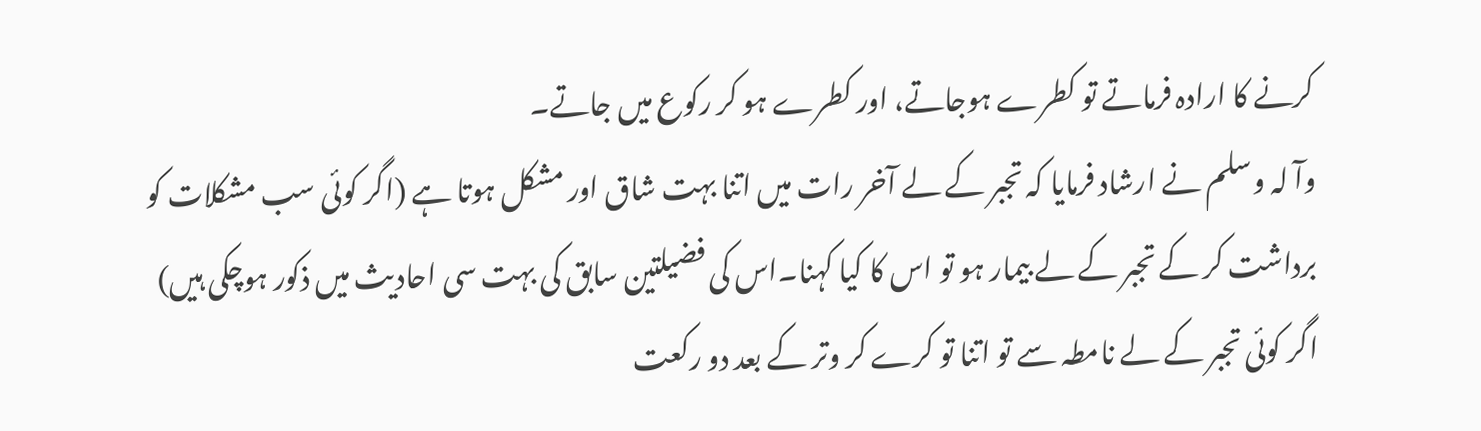کرنے کا ارادہ فرماتے تو کطرے ہوجاتے، اور کطرے ہو کر رکوع میں جاتے۔
وآ لہ وسلم نے ارشاد فرمایا کہ تجبر کے لے آخر رات میں اتنا بہت شاق اور مشکل ہوتا ہے (اگر کوئی سب مشکلات کو برداشت کر کے تجبر کے لے بیمار ہو تو اس کا کیا کہنا۔اس کی فضیلتین سابق کی بہت سی احادیث میں ذکور ہوچکی ہیں) اگر کوئی تجبر کے لے نامطہ سے تو اتنا تو کرے کر وتر کے بعد دو رکعت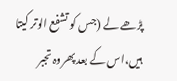پڑھے لے (جس کو تشفع الوتر کیتا ہیں،اس کے بعد پھروہ تجبر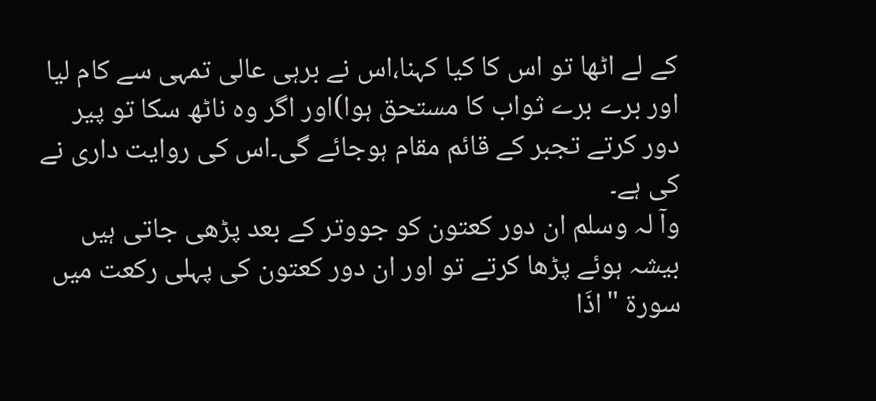کے لے اٹھا تو اس کا کیا کہنا،اس نے برہی عالی تمہی سے کام لیا اور برے برے ثواب کا مستحق ہوا)اور اگر وہ ناٹھ سکا تو پیر دور کرتے تجبر کے قائم مقام ہوجائے گی۔اس کی روایت داری نے کی ہے۔
وآ لہ وسلم ان دور کعتون کو جووتر کے بعد پڑھی جاتی ہیں بیشہ ہوئے پڑھا کرتے تو اور ان دور کعتون کی پہلی رکعت میں سورۃ "اذَا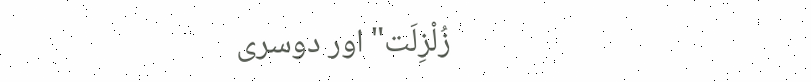زُلْزِلَت" اور دوسری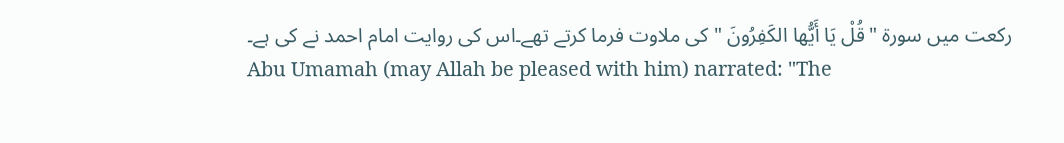رکعت میں سورۃ "قُلْ يَا أَيُّها الكَفِرُونَ " کی ملاوت فرما کرتے تھے۔اس کی روایت امام احمد نے کی ہے۔
Abu Umamah (may Allah be pleased with him) narrated: "The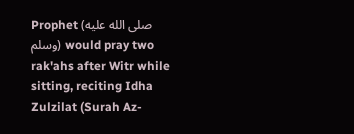Prophet (صلى الله عليه وسلم) would pray two rak'ahs after Witr while sitting, reciting Idha Zulzilat (Surah Az-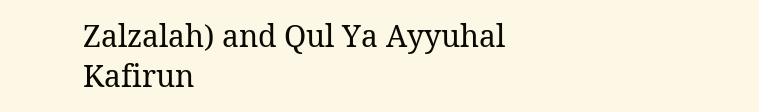Zalzalah) and Qul Ya Ayyuhal Kafirun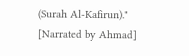(Surah Al-Kafirun)." [Narrated by Ahmad]